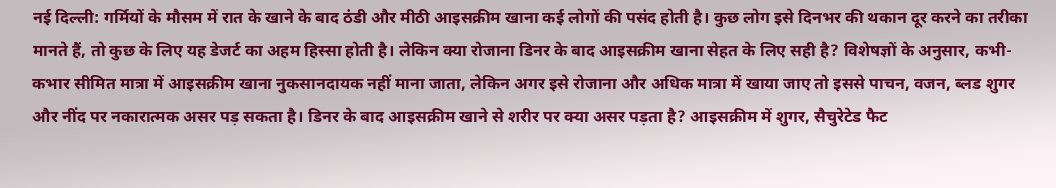नई दिल्ली: गर्मियों के मौसम में रात के खाने के बाद ठंडी और मीठी आइसक्रीम खाना कई लोगों की पसंद होती है। कुछ लोग इसे दिनभर की थकान दूर करने का तरीका मानते हैं, तो कुछ के लिए यह डेजर्ट का अहम हिस्सा होती है। लेकिन क्या रोजाना डिनर के बाद आइसक्रीम खाना सेहत के लिए सही है? विशेषज्ञों के अनुसार, कभी-कभार सीमित मात्रा में आइसक्रीम खाना नुकसानदायक नहीं माना जाता, लेकिन अगर इसे रोजाना और अधिक मात्रा में खाया जाए तो इससे पाचन, वजन, ब्लड शुगर और नींद पर नकारात्मक असर पड़ सकता है। डिनर के बाद आइसक्रीम खाने से शरीर पर क्या असर पड़ता है? आइसक्रीम में शुगर, सैचुरेटेड फैट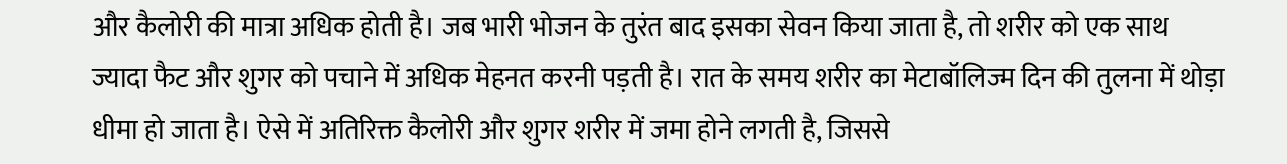और कैलोरी की मात्रा अधिक होती है। जब भारी भोजन के तुरंत बाद इसका सेवन किया जाता है, तो शरीर को एक साथ ज्यादा फैट और शुगर को पचाने में अधिक मेहनत करनी पड़ती है। रात के समय शरीर का मेटाबॉलिज्म दिन की तुलना में थोड़ा धीमा हो जाता है। ऐसे में अतिरिक्त कैलोरी और शुगर शरीर में जमा होने लगती है, जिससे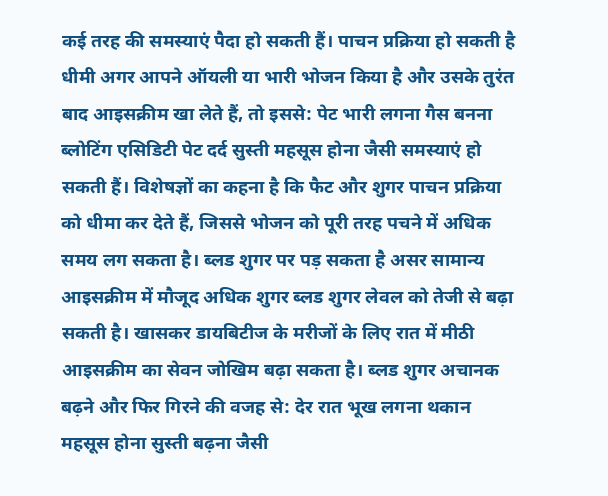कई तरह की समस्याएं पैदा हो सकती हैं। पाचन प्रक्रिया हो सकती है धीमी अगर आपने ऑयली या भारी भोजन किया है और उसके तुरंत बाद आइसक्रीम खा लेते हैं, तो इससे: पेट भारी लगना गैस बनना ब्लोटिंग एसिडिटी पेट दर्द सुस्ती महसूस होना जैसी समस्याएं हो सकती हैं। विशेषज्ञों का कहना है कि फैट और शुगर पाचन प्रक्रिया को धीमा कर देते हैं, जिससे भोजन को पूरी तरह पचने में अधिक समय लग सकता है। ब्लड शुगर पर पड़ सकता है असर सामान्य आइसक्रीम में मौजूद अधिक शुगर ब्लड शुगर लेवल को तेजी से बढ़ा सकती है। खासकर डायबिटीज के मरीजों के लिए रात में मीठी आइसक्रीम का सेवन जोखिम बढ़ा सकता है। ब्लड शुगर अचानक बढ़ने और फिर गिरने की वजह से: देर रात भूख लगना थकान महसूस होना सुस्ती बढ़ना जैसी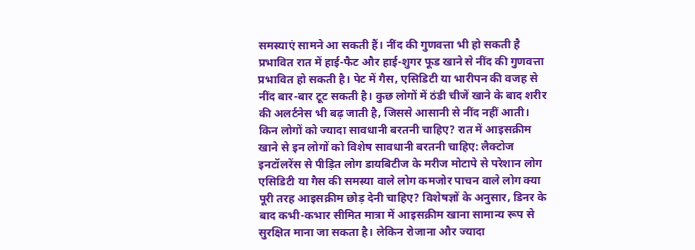समस्याएं सामने आ सकती हैं। नींद की गुणवत्ता भी हो सकती है प्रभावित रात में हाई-फैट और हाई-शुगर फूड खाने से नींद की गुणवत्ता प्रभावित हो सकती है। पेट में गैस, एसिडिटी या भारीपन की वजह से नींद बार-बार टूट सकती है। कुछ लोगों में ठंडी चीजें खाने के बाद शरीर की अलर्टनेस भी बढ़ जाती है, जिससे आसानी से नींद नहीं आती। किन लोगों को ज्यादा सावधानी बरतनी चाहिए? रात में आइसक्रीम खाने से इन लोगों को विशेष सावधानी बरतनी चाहिए: लैक्टोज इनटॉलरेंस से पीड़ित लोग डायबिटीज के मरीज मोटापे से परेशान लोग एसिडिटी या गैस की समस्या वाले लोग कमजोर पाचन वाले लोग क्या पूरी तरह आइसक्रीम छोड़ देनी चाहिए? विशेषज्ञों के अनुसार, डिनर के बाद कभी-कभार सीमित मात्रा में आइसक्रीम खाना सामान्य रूप से सुरक्षित माना जा सकता है। लेकिन रोजाना और ज्यादा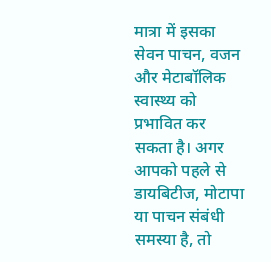मात्रा में इसका सेवन पाचन, वजन और मेटाबॉलिक स्वास्थ्य को प्रभावित कर सकता है। अगर आपको पहले से डायबिटीज, मोटापा या पाचन संबंधी समस्या है, तो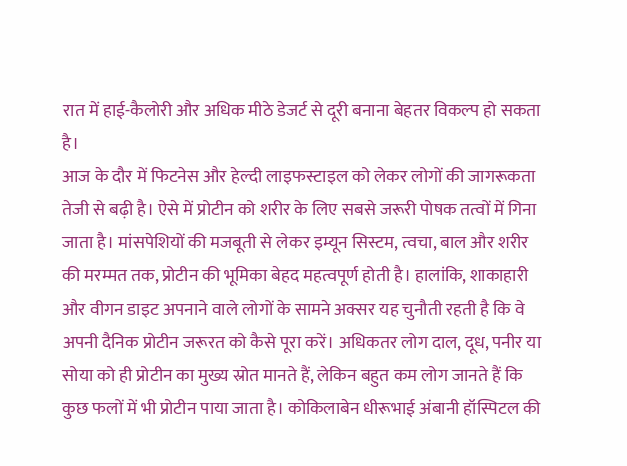रात में हाई-कैलोरी और अधिक मीठे डेजर्ट से दूरी बनाना बेहतर विकल्प हो सकता है।
आज के दौर में फिटनेस और हेल्दी लाइफस्टाइल को लेकर लोगों की जागरूकता तेजी से बढ़ी है। ऐसे में प्रोटीन को शरीर के लिए सबसे जरूरी पोषक तत्वों में गिना जाता है। मांसपेशियों की मजबूती से लेकर इम्यून सिस्टम, त्वचा, बाल और शरीर की मरम्मत तक, प्रोटीन की भूमिका बेहद महत्वपूर्ण होती है। हालांकि, शाकाहारी और वीगन डाइट अपनाने वाले लोगों के सामने अक्सर यह चुनौती रहती है कि वे अपनी दैनिक प्रोटीन जरूरत को कैसे पूरा करें। अधिकतर लोग दाल, दूध, पनीर या सोया को ही प्रोटीन का मुख्य स्रोत मानते हैं, लेकिन बहुत कम लोग जानते हैं कि कुछ फलों में भी प्रोटीन पाया जाता है। कोकिलाबेन धीरूभाई अंबानी हॉस्पिटल की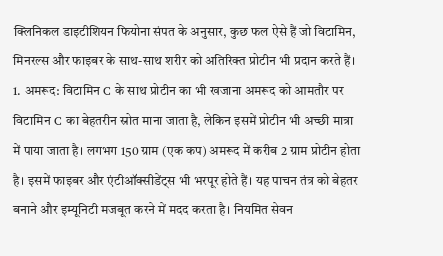क्लिनिकल डाइटीशियन फियोना संपत के अनुसार, कुछ फल ऐसे हैं जो विटामिन, मिनरल्स और फाइबर के साथ-साथ शरीर को अतिरिक्त प्रोटीन भी प्रदान करते हैं। 1. अमरूद: विटामिन C के साथ प्रोटीन का भी खजाना अमरूद को आमतौर पर विटामिन C का बेहतरीन स्रोत माना जाता है, लेकिन इसमें प्रोटीन भी अच्छी मात्रा में पाया जाता है। लगभग 150 ग्राम (एक कप) अमरूद में करीब 2 ग्राम प्रोटीन होता है। इसमें फाइबर और एंटीऑक्सीडेंट्स भी भरपूर होते हैं। यह पाचन तंत्र को बेहतर बनाने और इम्यूनिटी मजबूत करने में मदद करता है। नियमित सेवन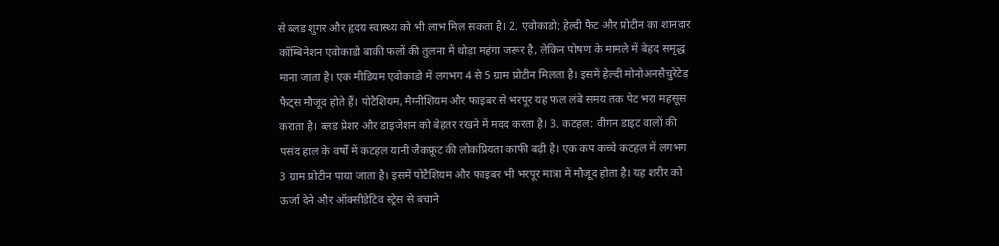से ब्लड शुगर और हृदय स्वास्थ्य को भी लाभ मिल सकता है। 2. एवोकाडो: हेल्दी फैट और प्रोटीन का शानदार कॉम्बिनेशन एवोकाडो बाकी फलों की तुलना में थोड़ा महंगा जरूर है, लेकिन पोषण के मामले में बेहद समृद्ध माना जाता है। एक मीडियम एवोकाडो में लगभग 4 से 5 ग्राम प्रोटीन मिलता है। इसमें हेल्दी मोनोअनसैचुरेटेड फैट्स मौजूद होते हैं। पोटैशियम, मैग्नीशियम और फाइबर से भरपूर यह फल लंबे समय तक पेट भरा महसूस कराता है। ब्लड प्रेशर और डाइजेशन को बेहतर रखने में मदद करता है। 3. कटहल: वीगन डाइट वालों की पसंद हाल के वर्षों में कटहल यानी जैकफ्रूट की लोकप्रियता काफी बढ़ी है। एक कप कच्चे कटहल में लगभग 3 ग्राम प्रोटीन पाया जाता है। इसमें पोटैशियम और फाइबर भी भरपूर मात्रा में मौजूद होता है। यह शरीर को ऊर्जा देने और ऑक्सीडेटिव स्ट्रेस से बचाने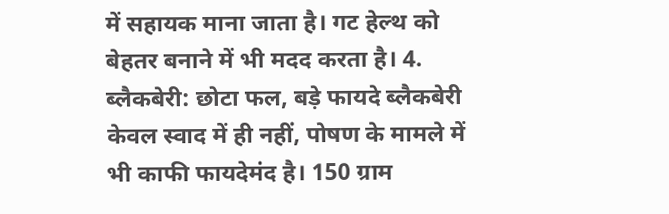में सहायक माना जाता है। गट हेल्थ को बेहतर बनाने में भी मदद करता है। 4. ब्लैकबेरी: छोटा फल, बड़े फायदे ब्लैकबेरी केवल स्वाद में ही नहीं, पोषण के मामले में भी काफी फायदेमंद है। 150 ग्राम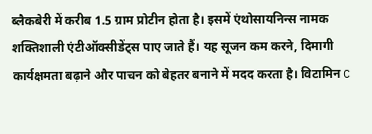ब्लैकबेरी में करीब 1.5 ग्राम प्रोटीन होता है। इसमें एंथोसायनिन्स नामक शक्तिशाली एंटीऑक्सीडेंट्स पाए जाते हैं। यह सूजन कम करने, दिमागी कार्यक्षमता बढ़ाने और पाचन को बेहतर बनाने में मदद करता है। विटामिन C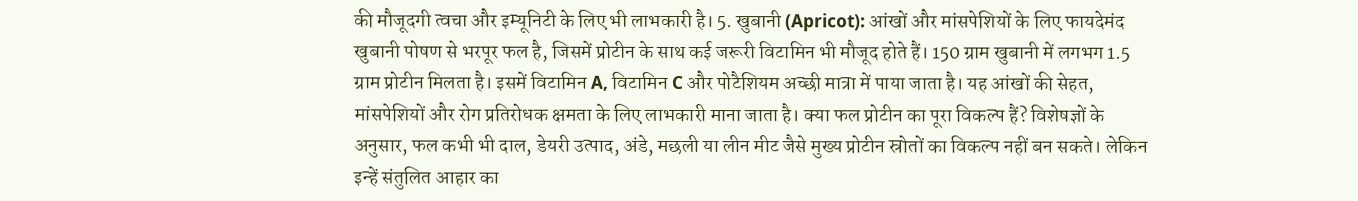की मौजूदगी त्वचा और इम्यूनिटी के लिए भी लाभकारी है। 5. खुबानी (Apricot): आंखों और मांसपेशियों के लिए फायदेमंद खुबानी पोषण से भरपूर फल है, जिसमें प्रोटीन के साथ कई जरूरी विटामिन भी मौजूद होते हैं। 150 ग्राम खुबानी में लगभग 1.5 ग्राम प्रोटीन मिलता है। इसमें विटामिन A, विटामिन C और पोटैशियम अच्छी मात्रा में पाया जाता है। यह आंखों की सेहत, मांसपेशियों और रोग प्रतिरोधक क्षमता के लिए लाभकारी माना जाता है। क्या फल प्रोटीन का पूरा विकल्प हैं? विशेषज्ञों के अनुसार, फल कभी भी दाल, डेयरी उत्पाद, अंडे, मछली या लीन मीट जैसे मुख्य प्रोटीन स्रोतों का विकल्प नहीं बन सकते। लेकिन इन्हें संतुलित आहार का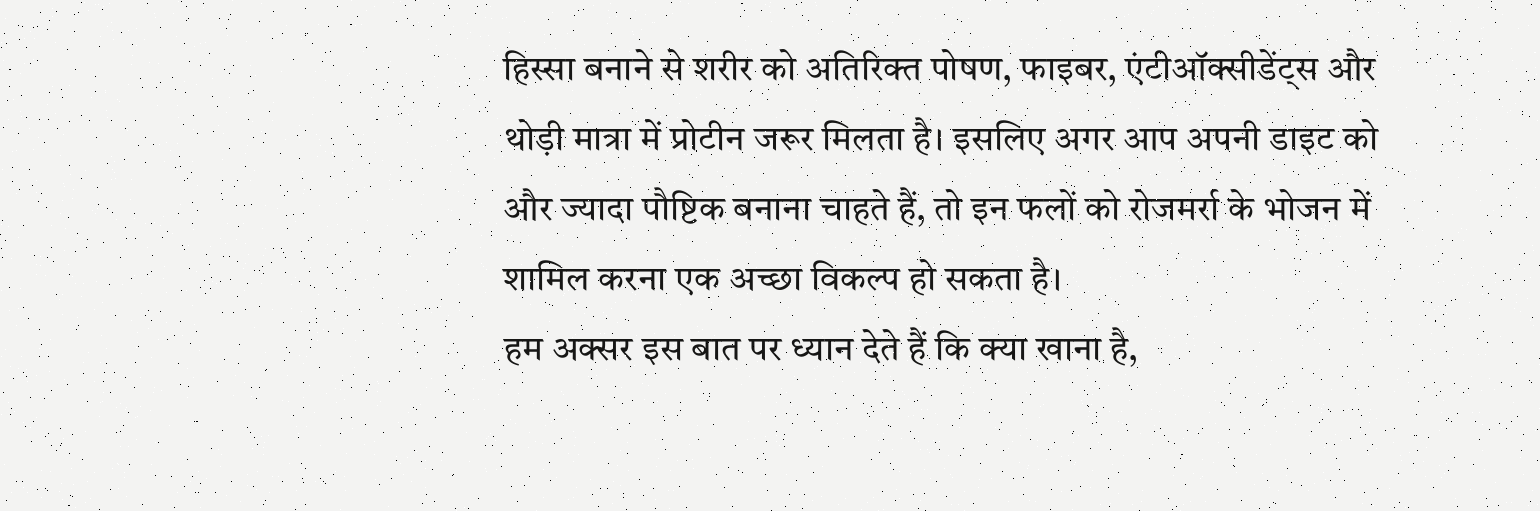हिस्सा बनाने से शरीर को अतिरिक्त पोषण, फाइबर, एंटीऑक्सीडेंट्स और थोड़ी मात्रा में प्रोटीन जरूर मिलता है। इसलिए अगर आप अपनी डाइट को और ज्यादा पौष्टिक बनाना चाहते हैं, तो इन फलों को रोजमर्रा के भोजन में शामिल करना एक अच्छा विकल्प हो सकता है।
हम अक्सर इस बात पर ध्यान देते हैं कि क्या खाना है,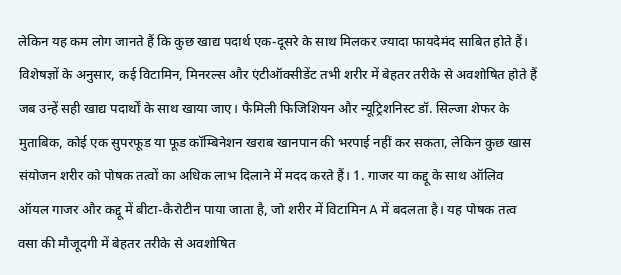लेकिन यह कम लोग जानते हैं कि कुछ खाद्य पदार्थ एक-दूसरे के साथ मिलकर ज्यादा फायदेमंद साबित होते हैं। विशेषज्ञों के अनुसार, कई विटामिन, मिनरल्स और एंटीऑक्सीडेंट तभी शरीर में बेहतर तरीके से अवशोषित होते हैं जब उन्हें सही खाद्य पदार्थों के साथ खाया जाए। फैमिली फिजिशियन और न्यूट्रिशनिस्ट डॉ. सिल्जा शेफर के मुताबिक, कोई एक सुपरफूड या फूड कॉम्बिनेशन खराब खानपान की भरपाई नहीं कर सकता, लेकिन कुछ खास संयोजन शरीर को पोषक तत्वों का अधिक लाभ दिलाने में मदद करते हैं। 1. गाजर या कद्दू के साथ ऑलिव ऑयल गाजर और कद्दू में बीटा-कैरोटीन पाया जाता है, जो शरीर में विटामिन A में बदलता है। यह पोषक तत्व वसा की मौजूदगी में बेहतर तरीके से अवशोषित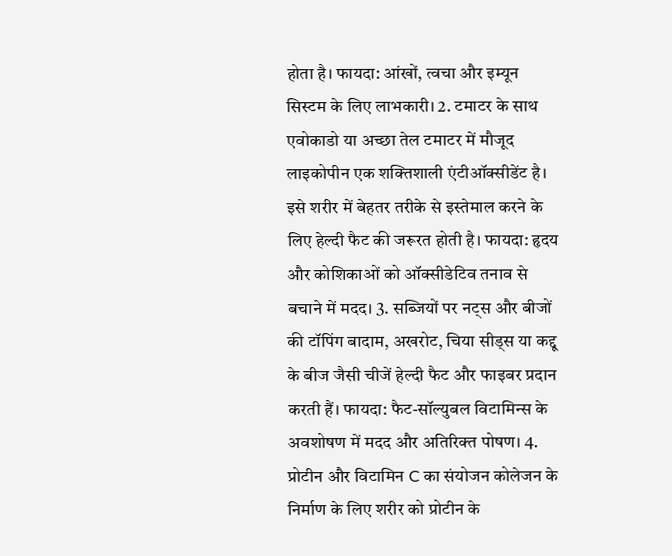होता है। फायदा: आंखों, त्वचा और इम्यून सिस्टम के लिए लाभकारी। 2. टमाटर के साथ एवोकाडो या अच्छा तेल टमाटर में मौजूद लाइकोपीन एक शक्तिशाली एंटीऑक्सीडेंट है। इसे शरीर में बेहतर तरीके से इस्तेमाल करने के लिए हेल्दी फैट की जरूरत होती है। फायदा: हृदय और कोशिकाओं को ऑक्सीडेटिव तनाव से बचाने में मदद। 3. सब्जियों पर नट्स और बीजों की टॉपिंग बादाम, अखरोट, चिया सीड्स या कद्दू के बीज जैसी चीजें हेल्दी फैट और फाइबर प्रदान करती हैं। फायदा: फैट-सॉल्युबल विटामिन्स के अवशोषण में मदद और अतिरिक्त पोषण। 4. प्रोटीन और विटामिन C का संयोजन कोलेजन के निर्माण के लिए शरीर को प्रोटीन के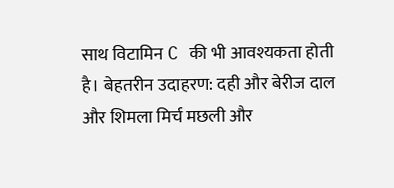साथ विटामिन C की भी आवश्यकता होती है। बेहतरीन उदाहरण: दही और बेरीज दाल और शिमला मिर्च मछली और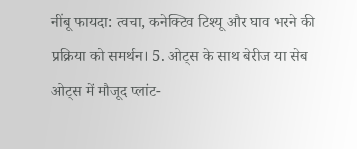नींबू फायदा: त्वचा, कनेक्टिव टिश्यू और घाव भरने की प्रक्रिया को समर्थन। 5. ओट्स के साथ बेरीज या सेब ओट्स में मौजूद प्लांट-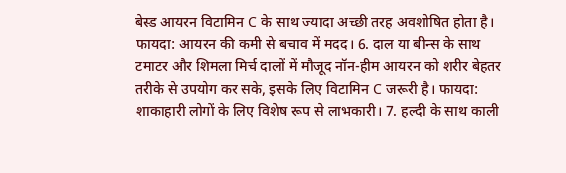बेस्ड आयरन विटामिन C के साथ ज्यादा अच्छी तरह अवशोषित होता है। फायदा: आयरन की कमी से बचाव में मदद। 6. दाल या बीन्स के साथ टमाटर और शिमला मिर्च दालों में मौजूद नॉन-हीम आयरन को शरीर बेहतर तरीके से उपयोग कर सके, इसके लिए विटामिन C जरूरी है। फायदा: शाकाहारी लोगों के लिए विशेष रूप से लाभकारी। 7. हल्दी के साथ काली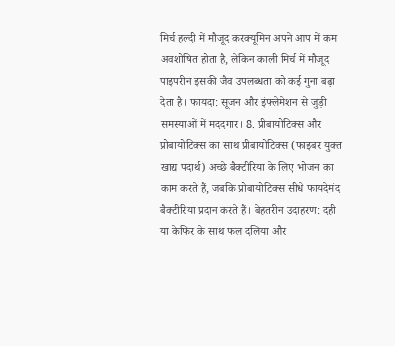मिर्च हल्दी में मौजूद करक्यूमिन अपने आप में कम अवशोषित होता है, लेकिन काली मिर्च में मौजूद पाइपरीन इसकी जैव उपलब्धता को कई गुना बढ़ा देता है। फायदा: सूजन और इंफ्लेमेशन से जुड़ी समस्याओं में मददगार। 8. प्रीबायोटिक्स और प्रोबायोटिक्स का साथ प्रीबायोटिक्स (फाइबर युक्त खाद्य पदार्थ) अच्छे बैक्टीरिया के लिए भोजन का काम करते हैं, जबकि प्रोबायोटिक्स सीधे फायदेमंद बैक्टीरिया प्रदान करते हैं। बेहतरीन उदाहरण: दही या केफिर के साथ फल दलिया और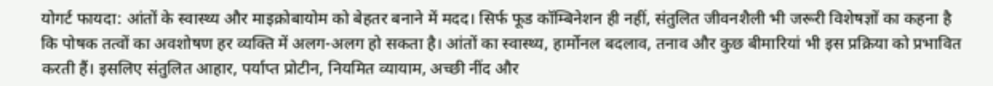योगर्ट फायदा: आंतों के स्वास्थ्य और माइक्रोबायोम को बेहतर बनाने में मदद। सिर्फ फूड कॉम्बिनेशन ही नहीं, संतुलित जीवनशैली भी जरूरी विशेषज्ञों का कहना है कि पोषक तत्वों का अवशोषण हर व्यक्ति में अलग-अलग हो सकता है। आंतों का स्वास्थ्य, हार्मोनल बदलाव, तनाव और कुछ बीमारियां भी इस प्रक्रिया को प्रभावित करती हैं। इसलिए संतुलित आहार, पर्याप्त प्रोटीन, नियमित व्यायाम, अच्छी नींद और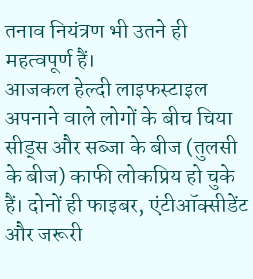तनाव नियंत्रण भी उतने ही महत्वपूर्ण हैं।
आजकल हेल्दी लाइफस्टाइल अपनाने वाले लोगों के बीच चिया सीड्स और सब्जा के बीज (तुलसी के बीज) काफी लोकप्रिय हो चुके हैं। दोनों ही फाइबर, एंटीऑक्सीडेंट और जरूरी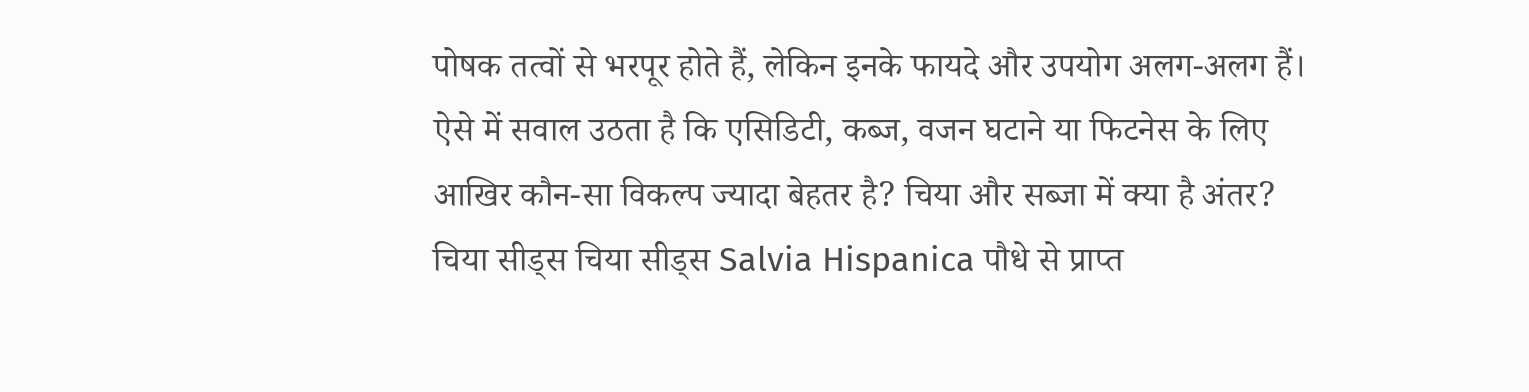पोषक तत्वों से भरपूर होते हैं, लेकिन इनके फायदे और उपयोग अलग-अलग हैं। ऐसे में सवाल उठता है कि एसिडिटी, कब्ज, वजन घटाने या फिटनेस के लिए आखिर कौन-सा विकल्प ज्यादा बेहतर है? चिया और सब्जा में क्या है अंतर? चिया सीड्स चिया सीड्स Salvia Hispanica पौधे से प्राप्त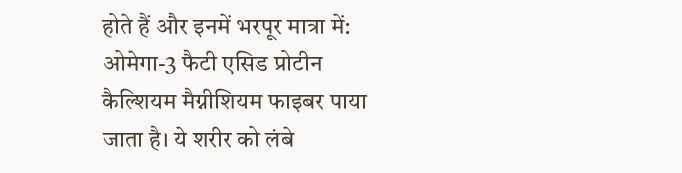होते हैं और इनमें भरपूर मात्रा में: ओमेगा-3 फैटी एसिड प्रोटीन कैल्शियम मैग्नीशियम फाइबर पाया जाता है। ये शरीर को लंबे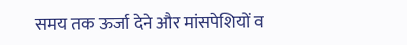समय तक ऊर्जा देने और मांसपेशियों व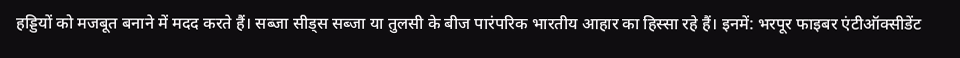हड्डियों को मजबूत बनाने में मदद करते हैं। सब्जा सीड्स सब्जा या तुलसी के बीज पारंपरिक भारतीय आहार का हिस्सा रहे हैं। इनमें: भरपूर फाइबर एंटीऑक्सीडेंट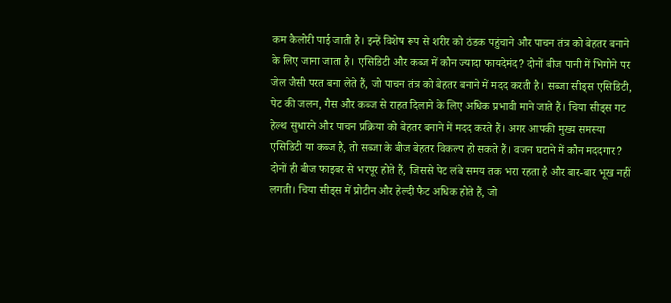कम कैलोरी पाई जाती है। इन्हें विशेष रूप से शरीर को ठंडक पहुंचाने और पाचन तंत्र को बेहतर बनाने के लिए जाना जाता है। एसिडिटी और कब्ज में कौन ज्यादा फायदेमंद? दोनों बीज पानी में भिगोने पर जेल जैसी परत बना लेते हैं, जो पाचन तंत्र को बेहतर बनाने में मदद करती है। सब्जा सीड्स एसिडिटी, पेट की जलन, गैस और कब्ज से राहत दिलाने के लिए अधिक प्रभावी माने जाते हैं। चिया सीड्स गट हेल्थ सुधारने और पाचन प्रक्रिया को बेहतर बनाने में मदद करते हैं। अगर आपकी मुख्य समस्या एसिडिटी या कब्ज है, तो सब्जा के बीज बेहतर विकल्प हो सकते हैं। वजन घटाने में कौन मददगार? दोनों ही बीज फाइबर से भरपूर होते हैं, जिससे पेट लंबे समय तक भरा रहता है और बार-बार भूख नहीं लगती। चिया सीड्स में प्रोटीन और हेल्दी फैट अधिक होते हैं, जो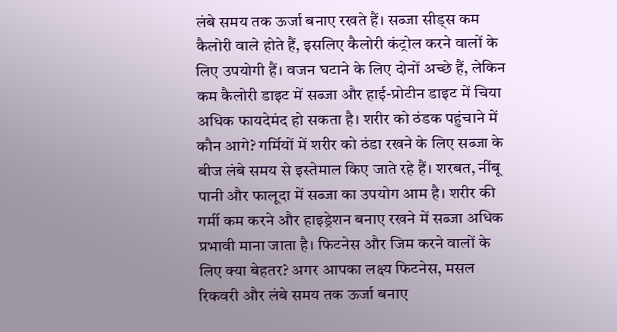लंबे समय तक ऊर्जा बनाए रखते हैं। सब्जा सीड्स कम कैलोरी वाले होते हैं, इसलिए कैलोरी कंट्रोल करने वालों के लिए उपयोगी हैं। वजन घटाने के लिए दोनों अच्छे हैं, लेकिन कम कैलोरी डाइट में सब्जा और हाई-प्रोटीन डाइट में चिया अधिक फायदेमंद हो सकता है। शरीर को ठंडक पहुंचाने में कौन आगे? गर्मियों में शरीर को ठंडा रखने के लिए सब्जा के बीज लंबे समय से इस्तेमाल किए जाते रहे हैं। शरबत, नींबू पानी और फालूदा में सब्जा का उपयोग आम है। शरीर की गर्मी कम करने और हाइड्रेशन बनाए रखने में सब्जा अधिक प्रभावी माना जाता है। फिटनेस और जिम करने वालों के लिए क्या बेहतर? अगर आपका लक्ष्य फिटनेस, मसल रिकवरी और लंबे समय तक ऊर्जा बनाए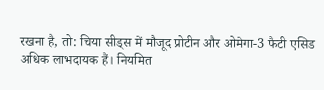रखना है, तो: चिया सीड्स में मौजूद प्रोटीन और ओमेगा-3 फैटी एसिड अधिक लाभदायक हैं। नियमित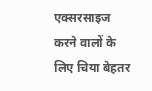एक्सरसाइज करने वालों के लिए चिया बेहतर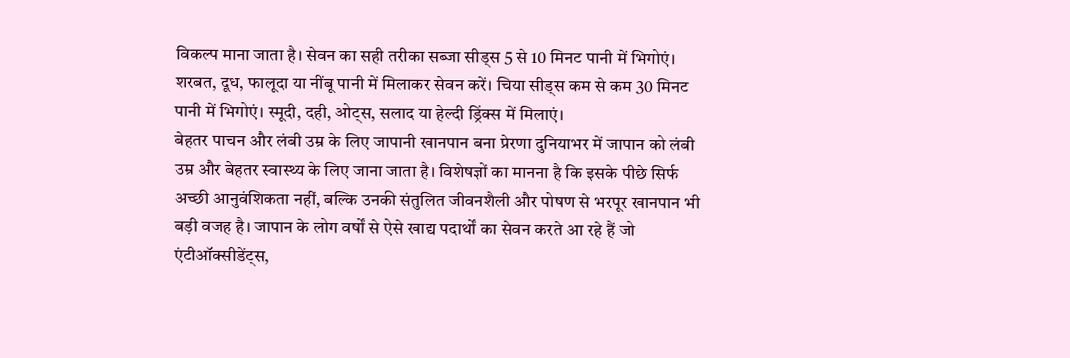विकल्प माना जाता है। सेवन का सही तरीका सब्जा सीड्स 5 से 10 मिनट पानी में भिगोएं। शरबत, दूध, फालूदा या नींबू पानी में मिलाकर सेवन करें। चिया सीड्स कम से कम 30 मिनट पानी में भिगोएं। स्मूदी, दही, ओट्स, सलाद या हेल्दी ड्रिंक्स में मिलाएं।
बेहतर पाचन और लंबी उम्र के लिए जापानी खानपान बना प्रेरणा दुनियाभर में जापान को लंबी उम्र और बेहतर स्वास्थ्य के लिए जाना जाता है। विशेषज्ञों का मानना है कि इसके पीछे सिर्फ अच्छी आनुवंशिकता नहीं, बल्कि उनकी संतुलित जीवनशैली और पोषण से भरपूर खानपान भी बड़ी वजह है। जापान के लोग वर्षों से ऐसे खाद्य पदार्थों का सेवन करते आ रहे हैं जो एंटीऑक्सीडेंट्स,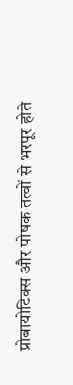प्रोबायोटिक्स और पोषक तत्वों से भरपूर होते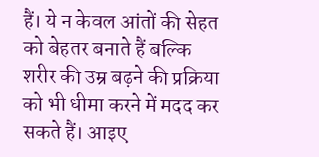हैं। ये न केवल आंतों की सेहत को बेहतर बनाते हैं बल्कि शरीर की उम्र बढ़ने की प्रक्रिया को भी धीमा करने में मदद कर सकते हैं। आइए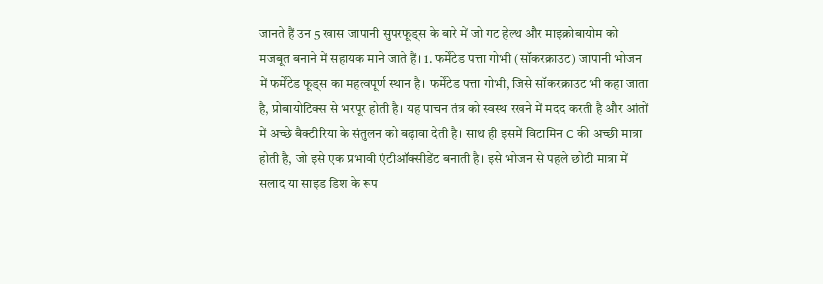जानते हैं उन 5 खास जापानी सुपरफूड्स के बारे में जो गट हेल्थ और माइक्रोबायोम को मजबूत बनाने में सहायक माने जाते हैं। 1. फर्मेंटेड पत्ता गोभी (सॉकरक्राउट) जापानी भोजन में फर्मेंटेड फूड्स का महत्वपूर्ण स्थान है। फर्मेंटेड पत्ता गोभी, जिसे सॉकरक्राउट भी कहा जाता है, प्रोबायोटिक्स से भरपूर होती है। यह पाचन तंत्र को स्वस्थ रखने में मदद करती है और आंतों में अच्छे बैक्टीरिया के संतुलन को बढ़ावा देती है। साथ ही इसमें विटामिन C की अच्छी मात्रा होती है, जो इसे एक प्रभावी एंटीऑक्सीडेंट बनाती है। इसे भोजन से पहले छोटी मात्रा में सलाद या साइड डिश के रूप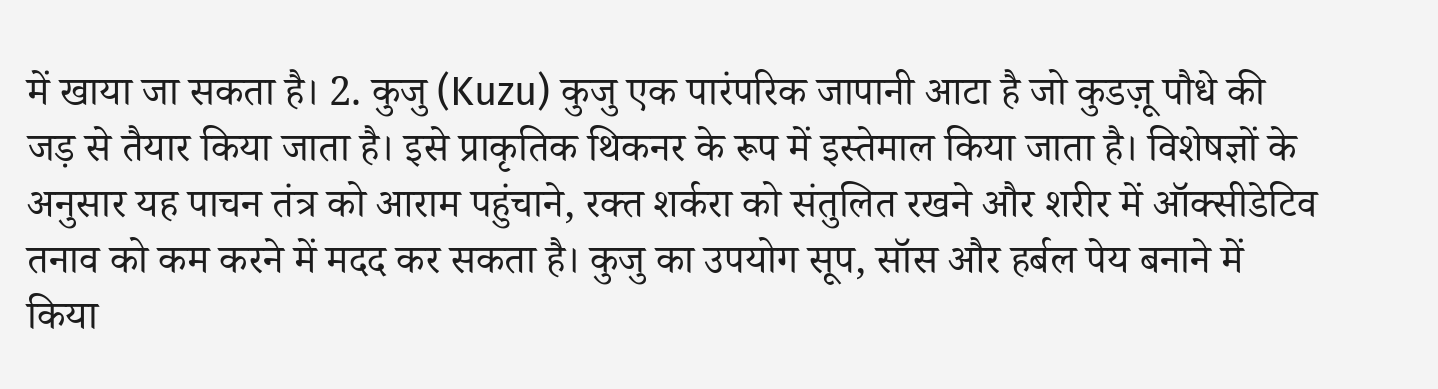में खाया जा सकता है। 2. कुजु (Kuzu) कुजु एक पारंपरिक जापानी आटा है जो कुडज़ू पौधे की जड़ से तैयार किया जाता है। इसे प्राकृतिक थिकनर के रूप में इस्तेमाल किया जाता है। विशेषज्ञों के अनुसार यह पाचन तंत्र को आराम पहुंचाने, रक्त शर्करा को संतुलित रखने और शरीर में ऑक्सीडेटिव तनाव को कम करने में मदद कर सकता है। कुजु का उपयोग सूप, सॉस और हर्बल पेय बनाने में किया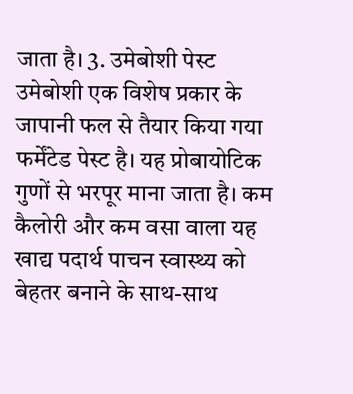जाता है। 3. उमेबोशी पेस्ट उमेबोशी एक विशेष प्रकार के जापानी फल से तैयार किया गया फर्मेंटेड पेस्ट है। यह प्रोबायोटिक गुणों से भरपूर माना जाता है। कम कैलोरी और कम वसा वाला यह खाद्य पदार्थ पाचन स्वास्थ्य को बेहतर बनाने के साथ-साथ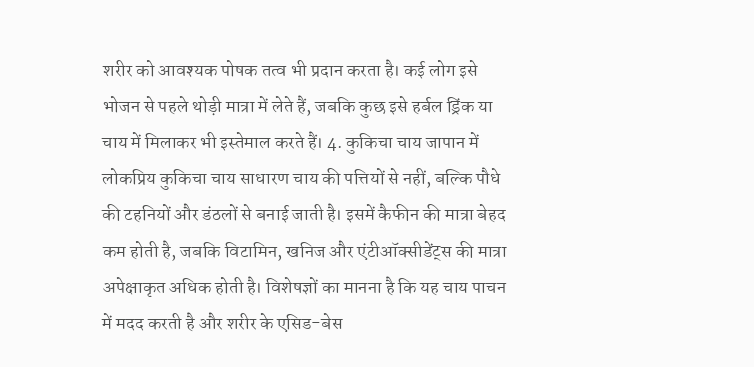शरीर को आवश्यक पोषक तत्व भी प्रदान करता है। कई लोग इसे भोजन से पहले थोड़ी मात्रा में लेते हैं, जबकि कुछ इसे हर्बल ड्रिंक या चाय में मिलाकर भी इस्तेमाल करते हैं। 4. कुकिचा चाय जापान में लोकप्रिय कुकिचा चाय साधारण चाय की पत्तियों से नहीं, बल्कि पौधे की टहनियों और डंठलों से बनाई जाती है। इसमें कैफीन की मात्रा बेहद कम होती है, जबकि विटामिन, खनिज और एंटीऑक्सीडेंट्स की मात्रा अपेक्षाकृत अधिक होती है। विशेषज्ञों का मानना है कि यह चाय पाचन में मदद करती है और शरीर के एसिड-बेस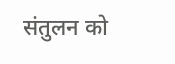संतुलन को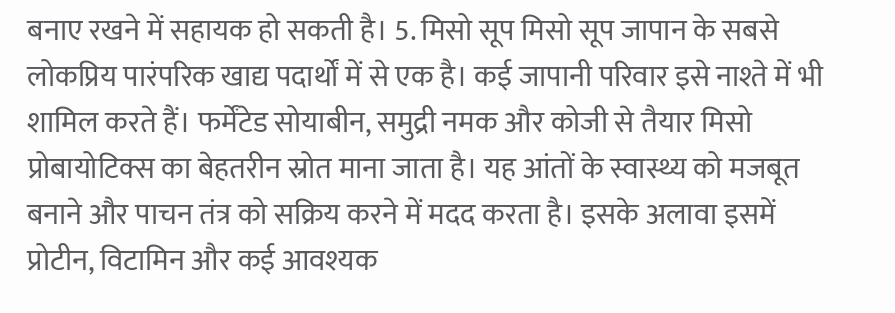बनाए रखने में सहायक हो सकती है। 5. मिसो सूप मिसो सूप जापान के सबसे लोकप्रिय पारंपरिक खाद्य पदार्थों में से एक है। कई जापानी परिवार इसे नाश्ते में भी शामिल करते हैं। फर्मेंटेड सोयाबीन, समुद्री नमक और कोजी से तैयार मिसो प्रोबायोटिक्स का बेहतरीन स्रोत माना जाता है। यह आंतों के स्वास्थ्य को मजबूत बनाने और पाचन तंत्र को सक्रिय करने में मदद करता है। इसके अलावा इसमें प्रोटीन, विटामिन और कई आवश्यक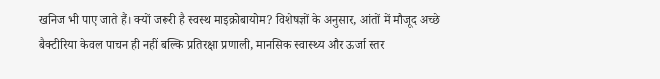खनिज भी पाए जाते हैं। क्यों जरूरी है स्वस्थ माइक्रोबायोम? विशेषज्ञों के अनुसार, आंतों में मौजूद अच्छे बैक्टीरिया केवल पाचन ही नहीं बल्कि प्रतिरक्षा प्रणाली, मानसिक स्वास्थ्य और ऊर्जा स्तर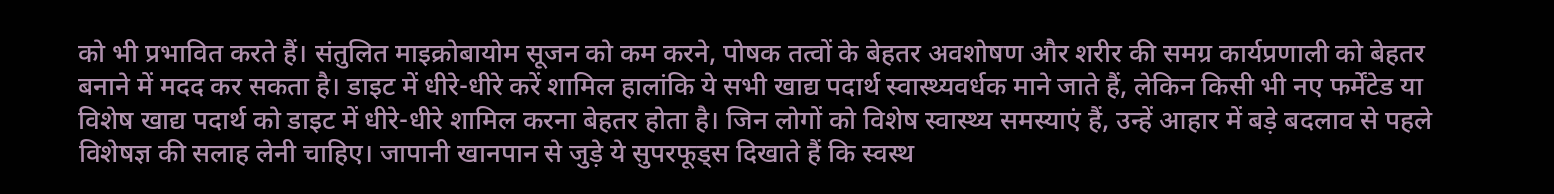को भी प्रभावित करते हैं। संतुलित माइक्रोबायोम सूजन को कम करने, पोषक तत्वों के बेहतर अवशोषण और शरीर की समग्र कार्यप्रणाली को बेहतर बनाने में मदद कर सकता है। डाइट में धीरे-धीरे करें शामिल हालांकि ये सभी खाद्य पदार्थ स्वास्थ्यवर्धक माने जाते हैं, लेकिन किसी भी नए फर्मेंटेड या विशेष खाद्य पदार्थ को डाइट में धीरे-धीरे शामिल करना बेहतर होता है। जिन लोगों को विशेष स्वास्थ्य समस्याएं हैं, उन्हें आहार में बड़े बदलाव से पहले विशेषज्ञ की सलाह लेनी चाहिए। जापानी खानपान से जुड़े ये सुपरफूड्स दिखाते हैं कि स्वस्थ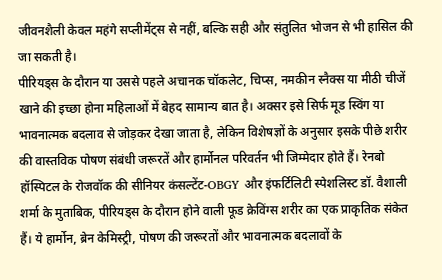जीवनशैली केवल महंगे सप्लीमेंट्स से नहीं, बल्कि सही और संतुलित भोजन से भी हासिल की जा सकती है।
पीरियड्स के दौरान या उससे पहले अचानक चॉकलेट, चिप्स, नमकीन स्नैक्स या मीठी चीजें खाने की इच्छा होना महिलाओं में बेहद सामान्य बात है। अक्सर इसे सिर्फ मूड स्विंग या भावनात्मक बदलाव से जोड़कर देखा जाता है, लेकिन विशेषज्ञों के अनुसार इसके पीछे शरीर की वास्तविक पोषण संबंधी जरूरतें और हार्मोनल परिवर्तन भी जिम्मेदार होते हैं। रेनबो हॉस्पिटल के रोजवॉक की सीनियर कंसल्टेंट-OBGY और इंफर्टिलिटी स्पेशलिस्ट डॉ. वैशाली शर्मा के मुताबिक, पीरियड्स के दौरान होने वाली फूड क्रेविंग्स शरीर का एक प्राकृतिक संकेत हैं। ये हार्मोन, ब्रेन केमिस्ट्री, पोषण की जरूरतों और भावनात्मक बदलावों के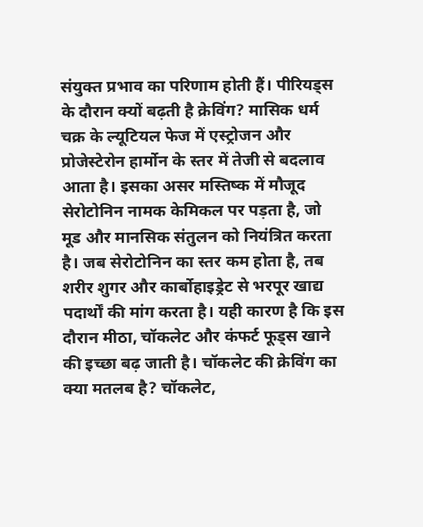संयुक्त प्रभाव का परिणाम होती हैं। पीरियड्स के दौरान क्यों बढ़ती है क्रेविंग? मासिक धर्म चक्र के ल्यूटियल फेज में एस्ट्रोजन और प्रोजेस्टेरोन हार्मोन के स्तर में तेजी से बदलाव आता है। इसका असर मस्तिष्क में मौजूद सेरोटोनिन नामक केमिकल पर पड़ता है, जो मूड और मानसिक संतुलन को नियंत्रित करता है। जब सेरोटोनिन का स्तर कम होता है, तब शरीर शुगर और कार्बोहाइड्रेट से भरपूर खाद्य पदार्थों की मांग करता है। यही कारण है कि इस दौरान मीठा, चॉकलेट और कंफर्ट फूड्स खाने की इच्छा बढ़ जाती है। चॉकलेट की क्रेविंग का क्या मतलब है? चॉकलेट,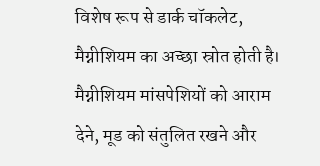विशेष रूप से डार्क चॉकलेट, मैग्नीशियम का अच्छा स्रोत होती है। मैग्नीशियम मांसपेशियों को आराम देने, मूड को संतुलित रखने और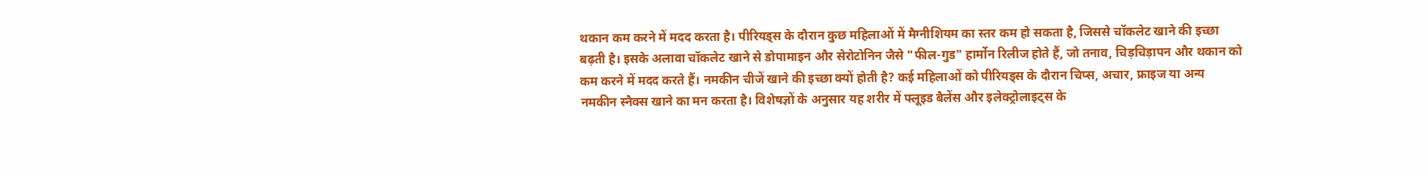थकान कम करने में मदद करता है। पीरियड्स के दौरान कुछ महिलाओं में मैग्नीशियम का स्तर कम हो सकता है, जिससे चॉकलेट खाने की इच्छा बढ़ती है। इसके अलावा चॉकलेट खाने से डोपामाइन और सेरोटोनिन जैसे "फील-गुड" हार्मोन रिलीज होते हैं, जो तनाव, चिड़चिड़ापन और थकान को कम करने में मदद करते हैं। नमकीन चीजें खाने की इच्छा क्यों होती है? कई महिलाओं को पीरियड्स के दौरान चिप्स, अचार, फ्राइज या अन्य नमकीन स्नैक्स खाने का मन करता है। विशेषज्ञों के अनुसार यह शरीर में फ्लूइड बैलेंस और इलेक्ट्रोलाइट्स के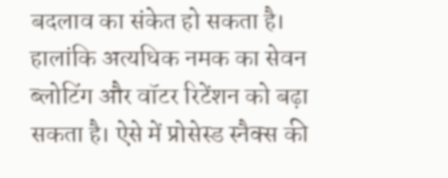बदलाव का संकेत हो सकता है। हालांकि अत्यधिक नमक का सेवन ब्लोटिंग और वॉटर रिटेंशन को बढ़ा सकता है। ऐसे में प्रोसेस्ड स्नैक्स की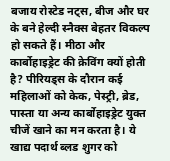बजाय रोस्टेड नट्स, बीज और घर के बने हेल्दी स्नैक्स बेहतर विकल्प हो सकते हैं। मीठा और कार्बोहाइड्रेट की क्रेविंग क्यों होती है? पीरियड्स के दौरान कई महिलाओं को केक, पेस्ट्री, ब्रेड, पास्ता या अन्य कार्बोहाइड्रेट युक्त चीजें खाने का मन करता है। ये खाद्य पदार्थ ब्लड शुगर को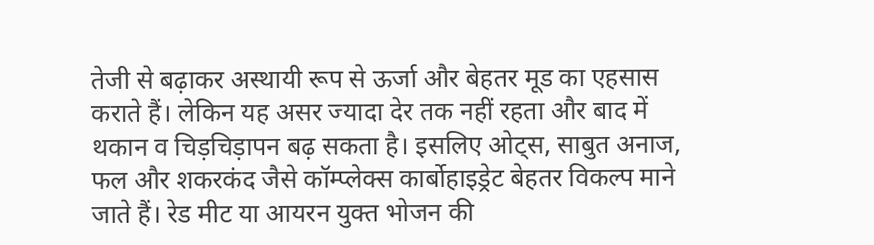तेजी से बढ़ाकर अस्थायी रूप से ऊर्जा और बेहतर मूड का एहसास कराते हैं। लेकिन यह असर ज्यादा देर तक नहीं रहता और बाद में थकान व चिड़चिड़ापन बढ़ सकता है। इसलिए ओट्स, साबुत अनाज, फल और शकरकंद जैसे कॉम्प्लेक्स कार्बोहाइड्रेट बेहतर विकल्प माने जाते हैं। रेड मीट या आयरन युक्त भोजन की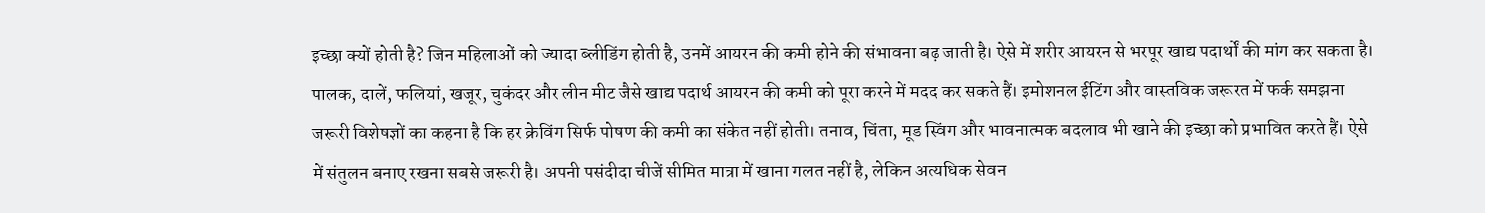इच्छा क्यों होती है? जिन महिलाओं को ज्यादा ब्लीडिंग होती है, उनमें आयरन की कमी होने की संभावना बढ़ जाती है। ऐसे में शरीर आयरन से भरपूर खाद्य पदार्थों की मांग कर सकता है। पालक, दालें, फलियां, खजूर, चुकंदर और लीन मीट जैसे खाद्य पदार्थ आयरन की कमी को पूरा करने में मदद कर सकते हैं। इमोशनल ईटिंग और वास्तविक जरूरत में फर्क समझना जरूरी विशेषज्ञों का कहना है कि हर क्रेविंग सिर्फ पोषण की कमी का संकेत नहीं होती। तनाव, चिंता, मूड स्विंग और भावनात्मक बदलाव भी खाने की इच्छा को प्रभावित करते हैं। ऐसे में संतुलन बनाए रखना सबसे जरूरी है। अपनी पसंदीदा चीजें सीमित मात्रा में खाना गलत नहीं है, लेकिन अत्यधिक सेवन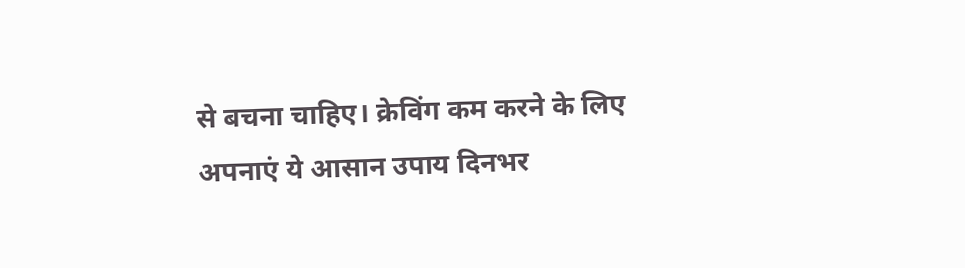से बचना चाहिए। क्रेविंग कम करने के लिए अपनाएं ये आसान उपाय दिनभर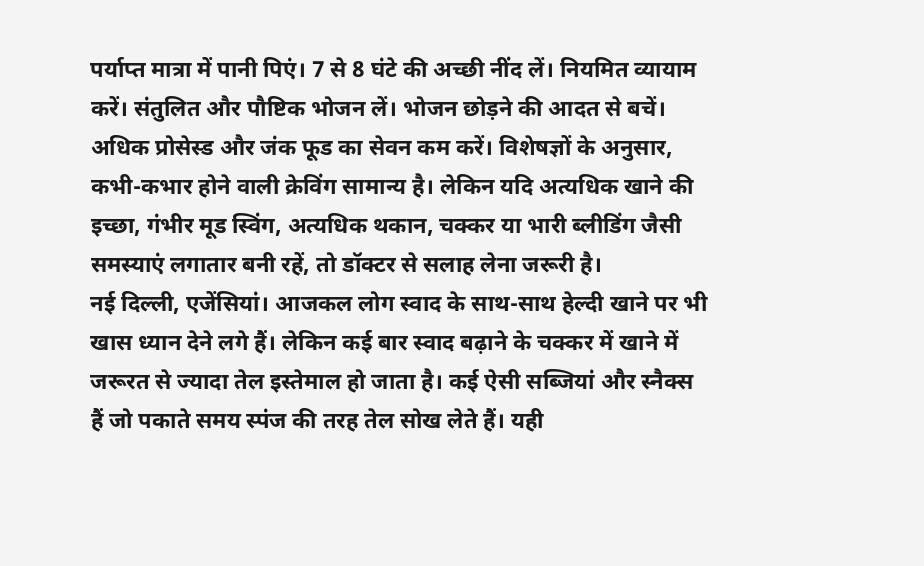पर्याप्त मात्रा में पानी पिएं। 7 से 8 घंटे की अच्छी नींद लें। नियमित व्यायाम करें। संतुलित और पौष्टिक भोजन लें। भोजन छोड़ने की आदत से बचें। अधिक प्रोसेस्ड और जंक फूड का सेवन कम करें। विशेषज्ञों के अनुसार, कभी-कभार होने वाली क्रेविंग सामान्य है। लेकिन यदि अत्यधिक खाने की इच्छा, गंभीर मूड स्विंग, अत्यधिक थकान, चक्कर या भारी ब्लीडिंग जैसी समस्याएं लगातार बनी रहें, तो डॉक्टर से सलाह लेना जरूरी है।
नई दिल्ली, एजेंसियां। आजकल लोग स्वाद के साथ-साथ हेल्दी खाने पर भी खास ध्यान देने लगे हैं। लेकिन कई बार स्वाद बढ़ाने के चक्कर में खाने में जरूरत से ज्यादा तेल इस्तेमाल हो जाता है। कई ऐसी सब्जियां और स्नैक्स हैं जो पकाते समय स्पंज की तरह तेल सोख लेते हैं। यही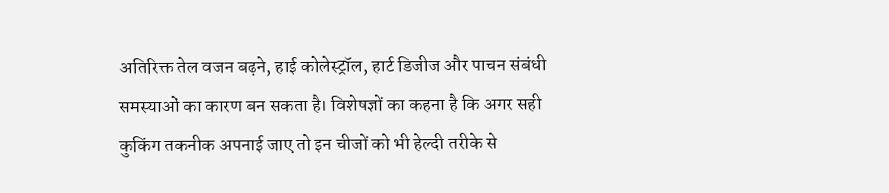अतिरिक्त तेल वजन बढ़ने, हाई कोलेस्ट्रॉल, हार्ट डिजीज और पाचन संबंधी समस्याओं का कारण बन सकता है। विशेषज्ञों का कहना है कि अगर सही कुकिंग तकनीक अपनाई जाए तो इन चीजों को भी हेल्दी तरीके से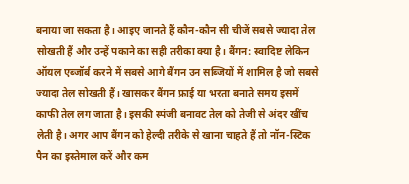बनाया जा सकता है। आइए जानते हैं कौन-कौन सी चीजें सबसे ज्यादा तेल सोखती हैं और उन्हें पकाने का सही तरीका क्या है। बैंगन: स्वादिष्ट लेकिन ऑयल एब्जॉर्ब करने में सबसे आगे बैंगन उन सब्जियों में शामिल है जो सबसे ज्यादा तेल सोखती हैं। खासकर बैंगन फ्राई या भरता बनाते समय इसमें काफी तेल लग जाता है। इसकी स्पंजी बनावट तेल को तेजी से अंदर खींच लेती है। अगर आप बैंगन को हेल्दी तरीके से खाना चाहते हैं तो नॉन-स्टिक पैन का इस्तेमाल करें और कम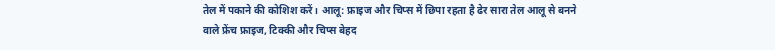तेल में पकाने की कोशिश करें। आलू: फ्राइज और चिप्स में छिपा रहता है ढेर सारा तेल आलू से बनने वाले फ्रेंच फ्राइज, टिक्की और चिप्स बेहद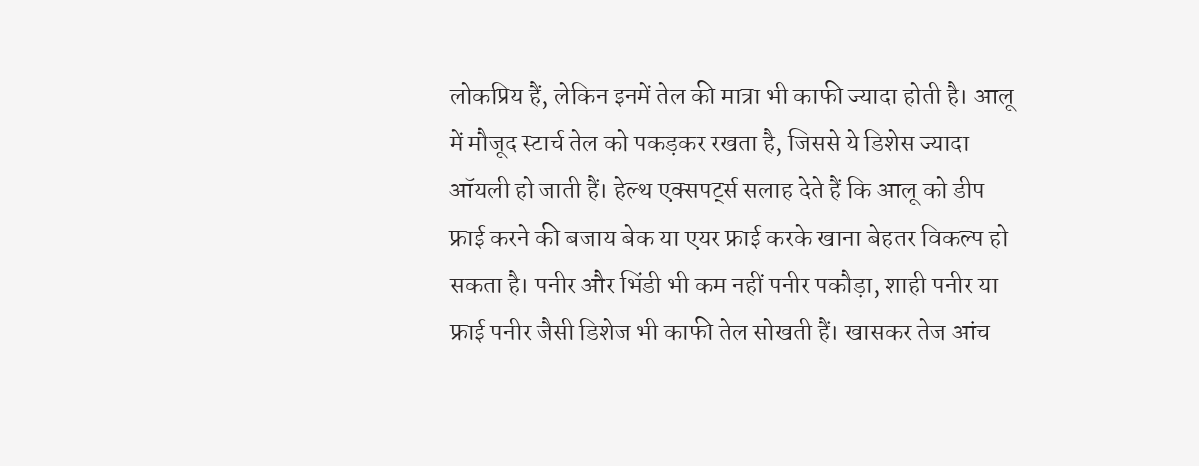लोकप्रिय हैं, लेकिन इनमें तेल की मात्रा भी काफी ज्यादा होती है। आलू में मौजूद स्टार्च तेल को पकड़कर रखता है, जिससे ये डिशेस ज्यादा ऑयली हो जाती हैं। हेल्थ एक्सपर्ट्स सलाह देते हैं कि आलू को डीप फ्राई करने की बजाय बेक या एयर फ्राई करके खाना बेहतर विकल्प हो सकता है। पनीर और भिंडी भी कम नहीं पनीर पकौड़ा, शाही पनीर या फ्राई पनीर जैसी डिशेज भी काफी तेल सोखती हैं। खासकर तेज आंच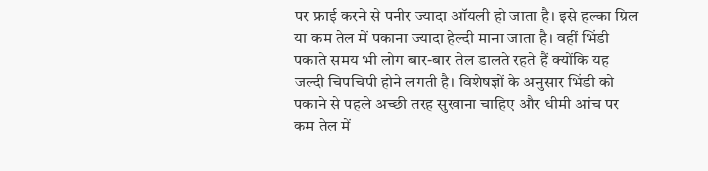पर फ्राई करने से पनीर ज्यादा ऑयली हो जाता है। इसे हल्का ग्रिल या कम तेल में पकाना ज्यादा हेल्दी माना जाता है। वहीं भिंडी पकाते समय भी लोग बार-बार तेल डालते रहते हैं क्योंकि यह जल्दी चिपचिपी होने लगती है। विशेषज्ञों के अनुसार भिंडी को पकाने से पहले अच्छी तरह सुखाना चाहिए और धीमी आंच पर कम तेल में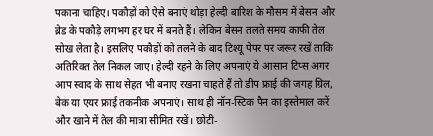पकाना चाहिए। पकौड़ों को ऐसे बनाएं थोड़ा हेल्दी बारिश के मौसम में बेसन और ब्रेड के पकौड़े लगभग हर घर में बनते हैं। लेकिन बेसन तलते समय काफी तेल सोख लेता है। इसलिए पकौड़ों को तलने के बाद टिश्यू पेपर पर जरूर रखें ताकि अतिरिक्त तेल निकल जाए। हेल्दी रहने के लिए अपनाएं ये आसान टिप्स अगर आप स्वाद के साथ सेहत भी बनाए रखना चाहते हैं तो डीप फ्राई की जगह ग्रिल, बेक या एयर फ्राई तकनीक अपनाएं। साथ ही नॉन-स्टिक पैन का इस्तेमाल करें और खाने में तेल की मात्रा सीमित रखें। छोटी-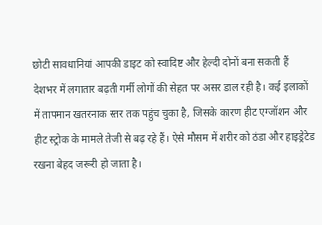छोटी सावधानियां आपकी डाइट को स्वादिष्ट और हेल्दी दोनों बना सकती हैं
देशभर में लगातार बढ़ती गर्मी लोगों की सेहत पर असर डाल रही है। कई इलाकों में तापमान खतरनाक स्तर तक पहुंच चुका है, जिसके कारण हीट एग्जॉशन और हीट स्ट्रोक के मामले तेजी से बढ़ रहे हैं। ऐसे मौसम में शरीर को ठंडा और हाइड्रेटेड रखना बेहद जरूरी हो जाता है।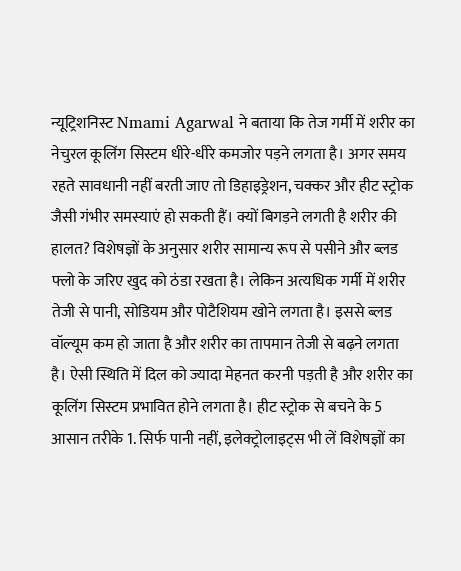न्यूट्रिशनिस्ट Nmami Agarwal ने बताया कि तेज गर्मी में शरीर का नेचुरल कूलिंग सिस्टम धीरे-धीरे कमजोर पड़ने लगता है। अगर समय रहते सावधानी नहीं बरती जाए तो डिहाइड्रेशन, चक्कर और हीट स्ट्रोक जैसी गंभीर समस्याएं हो सकती हैं। क्यों बिगड़ने लगती है शरीर की हालत? विशेषज्ञों के अनुसार शरीर सामान्य रूप से पसीने और ब्लड फ्लो के जरिए खुद को ठंडा रखता है। लेकिन अत्यधिक गर्मी में शरीर तेजी से पानी, सोडियम और पोटैशियम खोने लगता है। इससे ब्लड वॉल्यूम कम हो जाता है और शरीर का तापमान तेजी से बढ़ने लगता है। ऐसी स्थिति में दिल को ज्यादा मेहनत करनी पड़ती है और शरीर का कूलिंग सिस्टम प्रभावित होने लगता है। हीट स्ट्रोक से बचने के 5 आसान तरीके 1. सिर्फ पानी नहीं, इलेक्ट्रोलाइट्स भी लें विशेषज्ञों का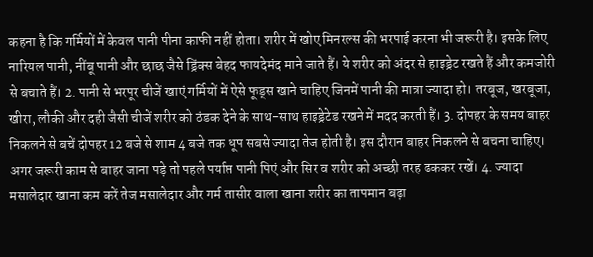कहना है कि गर्मियों में केवल पानी पीना काफी नहीं होता। शरीर में खोए मिनरल्स की भरपाई करना भी जरूरी है। इसके लिए नारियल पानी, नींबू पानी और छाछ जैसे ड्रिंक्स बेहद फायदेमंद माने जाते हैं। ये शरीर को अंदर से हाइड्रेट रखते हैं और कमजोरी से बचाते हैं। 2. पानी से भरपूर चीजें खाएं गर्मियों में ऐसे फूड्स खाने चाहिए जिनमें पानी की मात्रा ज्यादा हो। तरबूज, खरबूजा, खीरा, लौकी और दही जैसी चीजें शरीर को ठंडक देने के साथ-साथ हाइड्रेटेड रखने में मदद करती हैं। 3. दोपहर के समय बाहर निकलने से बचें दोपहर 12 बजे से शाम 4 बजे तक धूप सबसे ज्यादा तेज होती है। इस दौरान बाहर निकलने से बचना चाहिए। अगर जरूरी काम से बाहर जाना पड़े तो पहले पर्याप्त पानी पिएं और सिर व शरीर को अच्छी तरह ढककर रखें। 4. ज्यादा मसालेदार खाना कम करें तेज मसालेदार और गर्म तासीर वाला खाना शरीर का तापमान बढ़ा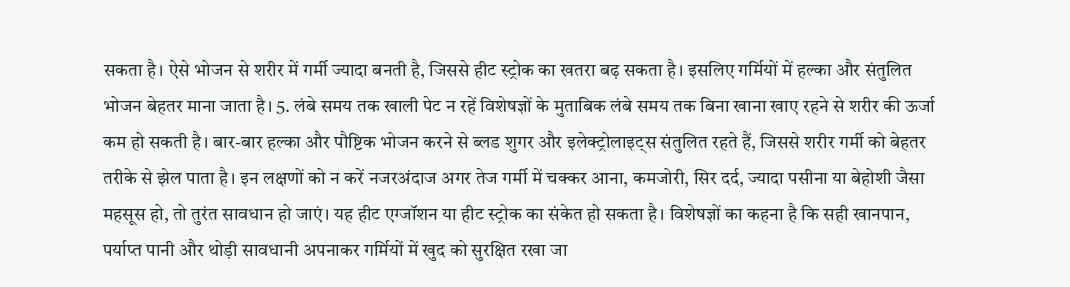सकता है। ऐसे भोजन से शरीर में गर्मी ज्यादा बनती है, जिससे हीट स्ट्रोक का खतरा बढ़ सकता है। इसलिए गर्मियों में हल्का और संतुलित भोजन बेहतर माना जाता है। 5. लंबे समय तक खाली पेट न रहें विशेषज्ञों के मुताबिक लंबे समय तक बिना खाना खाए रहने से शरीर की ऊर्जा कम हो सकती है। बार-बार हल्का और पौष्टिक भोजन करने से ब्लड शुगर और इलेक्ट्रोलाइट्स संतुलित रहते हैं, जिससे शरीर गर्मी को बेहतर तरीके से झेल पाता है। इन लक्षणों को न करें नजरअंदाज अगर तेज गर्मी में चक्कर आना, कमजोरी, सिर दर्द, ज्यादा पसीना या बेहोशी जैसा महसूस हो, तो तुरंत सावधान हो जाएं। यह हीट एग्जॉशन या हीट स्ट्रोक का संकेत हो सकता है। विशेषज्ञों का कहना है कि सही खानपान, पर्याप्त पानी और थोड़ी सावधानी अपनाकर गर्मियों में खुद को सुरक्षित रखा जा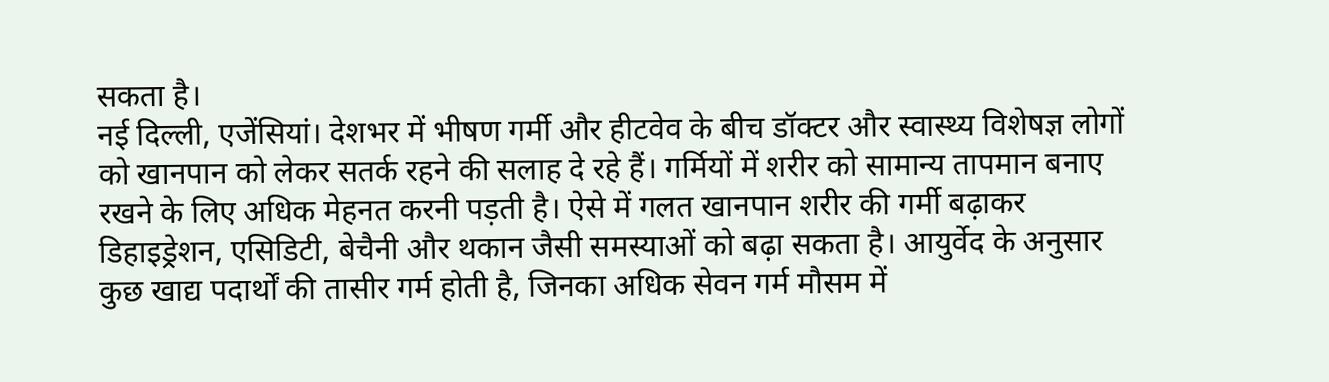सकता है।
नई दिल्ली, एजेंसियां। देशभर में भीषण गर्मी और हीटवेव के बीच डॉक्टर और स्वास्थ्य विशेषज्ञ लोगों को खानपान को लेकर सतर्क रहने की सलाह दे रहे हैं। गर्मियों में शरीर को सामान्य तापमान बनाए रखने के लिए अधिक मेहनत करनी पड़ती है। ऐसे में गलत खानपान शरीर की गर्मी बढ़ाकर डिहाइड्रेशन, एसिडिटी, बेचैनी और थकान जैसी समस्याओं को बढ़ा सकता है। आयुर्वेद के अनुसार कुछ खाद्य पदार्थों की तासीर गर्म होती है, जिनका अधिक सेवन गर्म मौसम में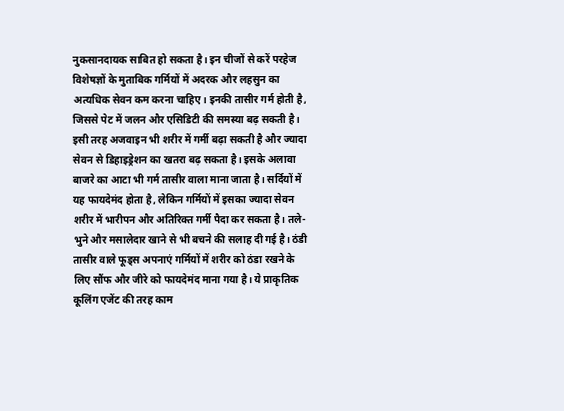नुकसानदायक साबित हो सकता है। इन चीजों से करें परहेज विशेषज्ञों के मुताबिक गर्मियों में अदरक और लहसुन का अत्यधिक सेवन कम करना चाहिए। इनकी तासीर गर्म होती है, जिससे पेट में जलन और एसिडिटी की समस्या बढ़ सकती है। इसी तरह अजवाइन भी शरीर में गर्मी बढ़ा सकती है और ज्यादा सेवन से डिहाइड्रेशन का खतरा बढ़ सकता है। इसके अलावा बाजरे का आटा भी गर्म तासीर वाला माना जाता है। सर्दियों में यह फायदेमंद होता है, लेकिन गर्मियों में इसका ज्यादा सेवन शरीर में भारीपन और अतिरिक्त गर्मी पैदा कर सकता है। तले-भुने और मसालेदार खाने से भी बचने की सलाह दी गई है। ठंडी तासीर वाले फूड्स अपनाएं गर्मियों में शरीर को ठंडा रखने के लिए सौंफ और जीरे को फायदेमंद माना गया है। ये प्राकृतिक कूलिंग एजेंट की तरह काम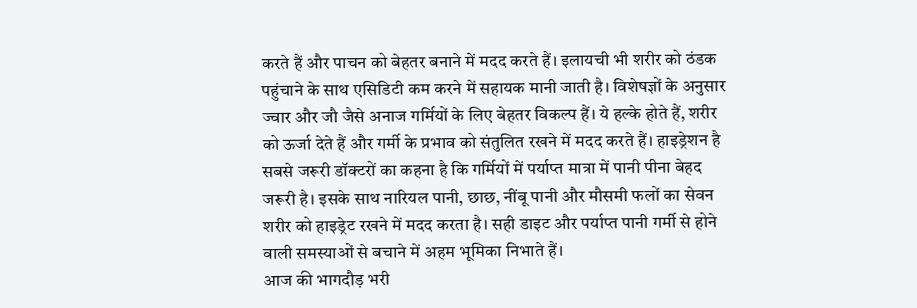करते हैं और पाचन को बेहतर बनाने में मदद करते हैं। इलायची भी शरीर को ठंडक पहुंचाने के साथ एसिडिटी कम करने में सहायक मानी जाती है। विशेषज्ञों के अनुसार ज्वार और जौ जैसे अनाज गर्मियों के लिए बेहतर विकल्प हैं। ये हल्के होते हैं, शरीर को ऊर्जा देते हैं और गर्मी के प्रभाव को संतुलित रखने में मदद करते हैं। हाइड्रेशन है सबसे जरूरी डॉक्टरों का कहना है कि गर्मियों में पर्याप्त मात्रा में पानी पीना बेहद जरूरी है। इसके साथ नारियल पानी, छाछ, नींबू पानी और मौसमी फलों का सेवन शरीर को हाइड्रेट रखने में मदद करता है। सही डाइट और पर्याप्त पानी गर्मी से होने वाली समस्याओं से बचाने में अहम भूमिका निभाते हैं।
आज की भागदौड़ भरी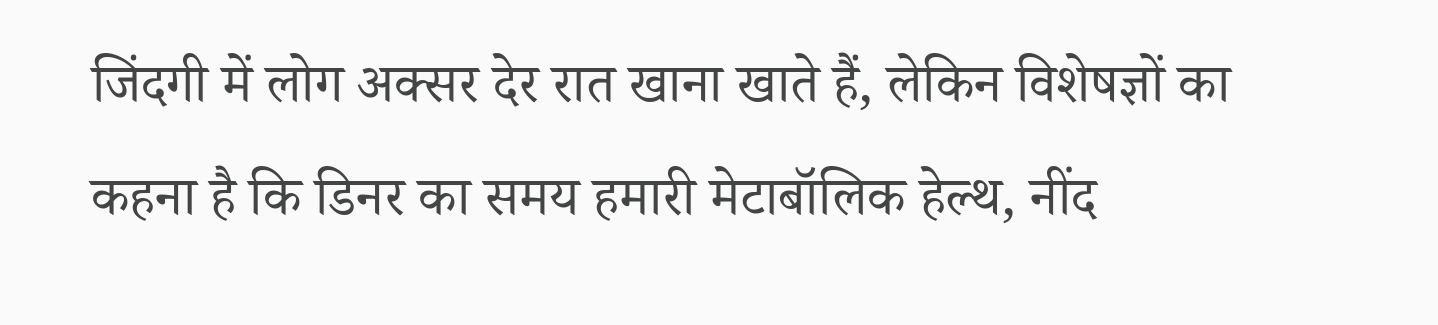जिंदगी में लोग अक्सर देर रात खाना खाते हैं, लेकिन विशेषज्ञों का कहना है कि डिनर का समय हमारी मेटाबॉलिक हेल्थ, नींद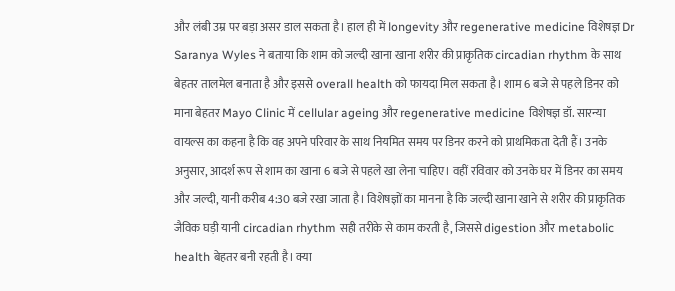और लंबी उम्र पर बड़ा असर डाल सकता है। हाल ही में longevity और regenerative medicine विशेषज्ञ Dr Saranya Wyles ने बताया कि शाम को जल्दी खाना खाना शरीर की प्राकृतिक circadian rhythm के साथ बेहतर तालमेल बनाता है और इससे overall health को फायदा मिल सकता है। शाम 6 बजे से पहले डिनर को माना बेहतर Mayo Clinic में cellular ageing और regenerative medicine विशेषज्ञ डॉ. सारन्या वायल्स का कहना है कि वह अपने परिवार के साथ नियमित समय पर डिनर करने को प्राथमिकता देती हैं। उनके अनुसार, आदर्श रूप से शाम का खाना 6 बजे से पहले खा लेना चाहिए। वहीं रविवार को उनके घर में डिनर का समय और जल्दी, यानी करीब 4:30 बजे रखा जाता है। विशेषज्ञों का मानना है कि जल्दी खाना खाने से शरीर की प्राकृतिक जैविक घड़ी यानी circadian rhythm सही तरीके से काम करती है, जिससे digestion और metabolic health बेहतर बनी रहती है। क्या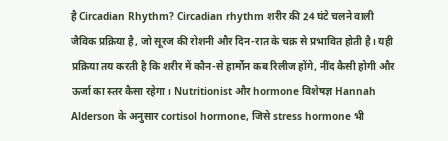है Circadian Rhythm? Circadian rhythm शरीर की 24 घंटे चलने वाली जैविक प्रक्रिया है, जो सूरज की रोशनी और दिन-रात के चक्र से प्रभावित होती है। यही प्रक्रिया तय करती है कि शरीर में कौन-से हार्मोन कब रिलीज होंगे, नींद कैसी होगी और ऊर्जा का स्तर कैसा रहेगा। Nutritionist और hormone विशेषज्ञ Hannah Alderson के अनुसार cortisol hormone, जिसे stress hormone भी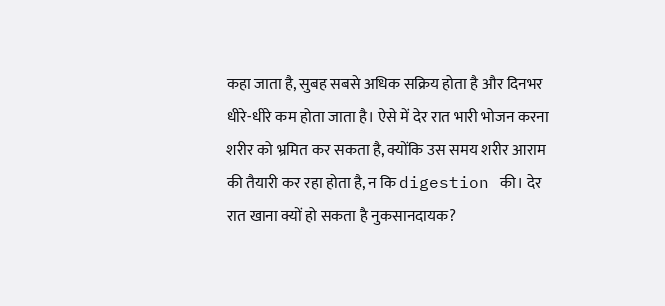कहा जाता है, सुबह सबसे अधिक सक्रिय होता है और दिनभर धीरे-धीरे कम होता जाता है। ऐसे में देर रात भारी भोजन करना शरीर को भ्रमित कर सकता है, क्योंकि उस समय शरीर आराम की तैयारी कर रहा होता है, न कि digestion की। देर रात खाना क्यों हो सकता है नुकसानदायक?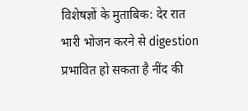विशेषज्ञों के मुताबिक: देर रात भारी भोजन करने से digestion प्रभावित हो सकता है नींद की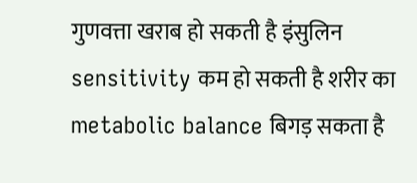गुणवत्ता खराब हो सकती है इंसुलिन sensitivity कम हो सकती है शरीर का metabolic balance बिगड़ सकता है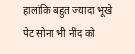हालांकि बहुत ज्यादा भूखे पेट सोना भी नींद को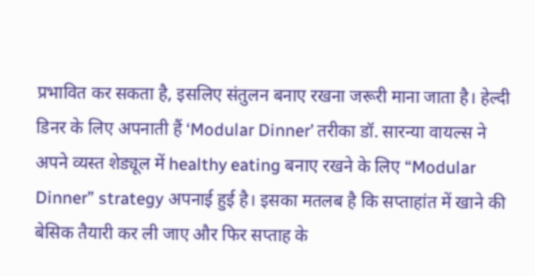प्रभावित कर सकता है, इसलिए संतुलन बनाए रखना जरूरी माना जाता है। हेल्दी डिनर के लिए अपनाती हैं ‘Modular Dinner’ तरीका डॉ. सारन्या वायल्स ने अपने व्यस्त शेड्यूल में healthy eating बनाए रखने के लिए “Modular Dinner” strategy अपनाई हुई है। इसका मतलब है कि सप्ताहांत में खाने की बेसिक तैयारी कर ली जाए और फिर सप्ताह के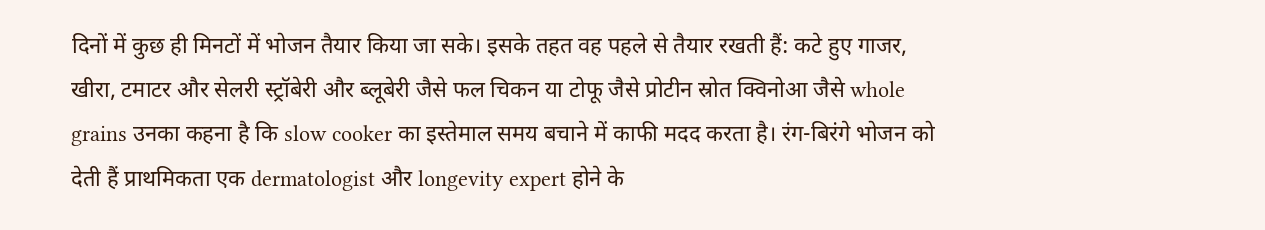दिनों में कुछ ही मिनटों में भोजन तैयार किया जा सके। इसके तहत वह पहले से तैयार रखती हैं: कटे हुए गाजर, खीरा, टमाटर और सेलरी स्ट्रॉबेरी और ब्लूबेरी जैसे फल चिकन या टोफू जैसे प्रोटीन स्रोत क्विनोआ जैसे whole grains उनका कहना है कि slow cooker का इस्तेमाल समय बचाने में काफी मदद करता है। रंग-बिरंगे भोजन को देती हैं प्राथमिकता एक dermatologist और longevity expert होने के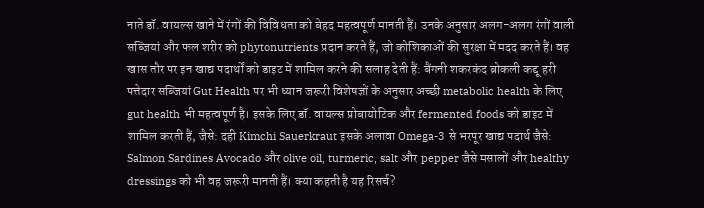नाते डॉ. वायल्स खाने में रंगों की विविधता को बेहद महत्वपूर्ण मानती हैं। उनके अनुसार अलग-अलग रंगों वाली सब्जियां और फल शरीर को phytonutrients प्रदान करते हैं, जो कोशिकाओं की सुरक्षा में मदद करते हैं। वह खास तौर पर इन खाद्य पदार्थों को डाइट में शामिल करने की सलाह देती हैं: बैंगनी शकरकंद ब्रोकली कद्दू हरी पत्तेदार सब्जियां Gut Health पर भी ध्यान जरूरी विशेषज्ञों के अनुसार अच्छी metabolic health के लिए gut health भी महत्वपूर्ण है। इसके लिए डॉ. वायल्स प्रोबायोटिक और fermented foods को डाइट में शामिल करती हैं, जैसे: दही Kimchi Sauerkraut इसके अलावा Omega-3 से भरपूर खाद्य पदार्थ जैसे: Salmon Sardines Avocado और olive oil, turmeric, salt और pepper जैसे मसालों और healthy dressings को भी वह जरूरी मानती हैं। क्या कहती है यह रिसर्च?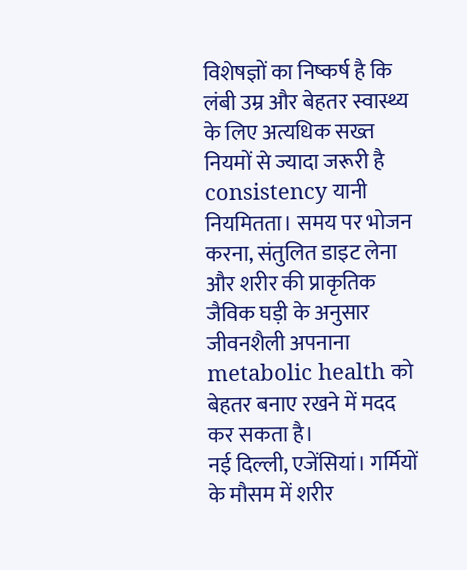विशेषज्ञों का निष्कर्ष है कि लंबी उम्र और बेहतर स्वास्थ्य के लिए अत्यधिक सख्त नियमों से ज्यादा जरूरी है consistency यानी नियमितता। समय पर भोजन करना, संतुलित डाइट लेना और शरीर की प्राकृतिक जैविक घड़ी के अनुसार जीवनशैली अपनाना metabolic health को बेहतर बनाए रखने में मदद कर सकता है।
नई दिल्ली, एजेंसियां। गर्मियों के मौसम में शरीर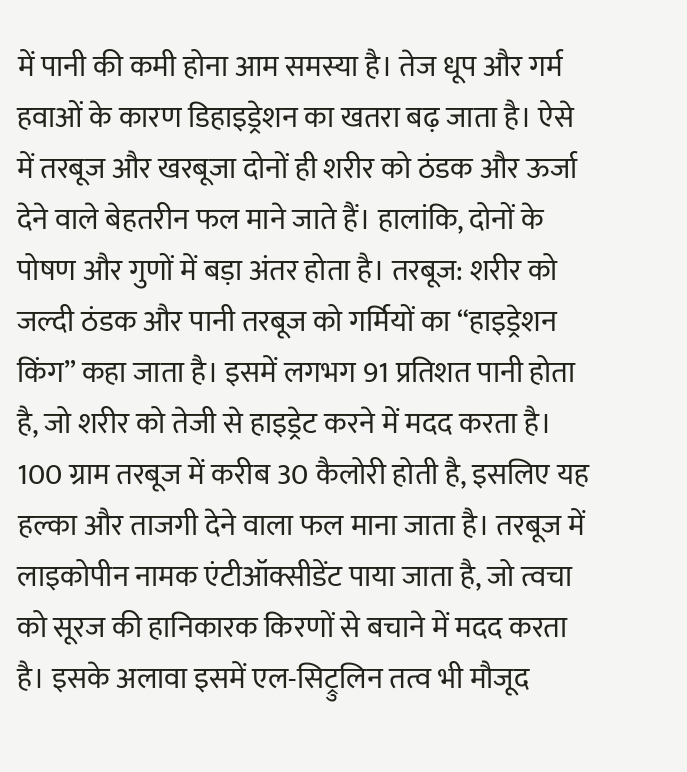में पानी की कमी होना आम समस्या है। तेज धूप और गर्म हवाओं के कारण डिहाइड्रेशन का खतरा बढ़ जाता है। ऐसे में तरबूज और खरबूजा दोनों ही शरीर को ठंडक और ऊर्जा देने वाले बेहतरीन फल माने जाते हैं। हालांकि, दोनों के पोषण और गुणों में बड़ा अंतर होता है। तरबूज: शरीर को जल्दी ठंडक और पानी तरबूज को गर्मियों का “हाइड्रेशन किंग” कहा जाता है। इसमें लगभग 91 प्रतिशत पानी होता है, जो शरीर को तेजी से हाइड्रेट करने में मदद करता है। 100 ग्राम तरबूज में करीब 30 कैलोरी होती है, इसलिए यह हल्का और ताजगी देने वाला फल माना जाता है। तरबूज में लाइकोपीन नामक एंटीऑक्सीडेंट पाया जाता है, जो त्वचा को सूरज की हानिकारक किरणों से बचाने में मदद करता है। इसके अलावा इसमें एल-सिट्रुलिन तत्व भी मौजूद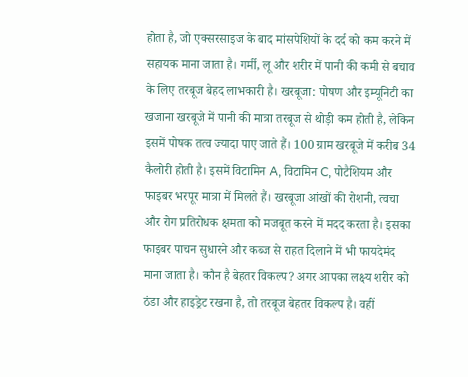होता है, जो एक्सरसाइज के बाद मांसपेशियों के दर्द को कम करने में सहायक माना जाता है। गर्मी, लू और शरीर में पानी की कमी से बचाव के लिए तरबूज बेहद लाभकारी है। खरबूजा: पोषण और इम्यूनिटी का खजाना खरबूजे में पानी की मात्रा तरबूज से थोड़ी कम होती है, लेकिन इसमें पोषक तत्व ज्यादा पाए जाते हैं। 100 ग्राम खरबूजे में करीब 34 कैलोरी होती है। इसमें विटामिन A, विटामिन C, पोटैशियम और फाइबर भरपूर मात्रा में मिलते हैं। खरबूजा आंखों की रोशनी, त्वचा और रोग प्रतिरोधक क्षमता को मजबूत करने में मदद करता है। इसका फाइबर पाचन सुधारने और कब्ज से राहत दिलाने में भी फायदेमंद माना जाता है। कौन है बेहतर विकल्प? अगर आपका लक्ष्य शरीर को ठंडा और हाइड्रेट रखना है, तो तरबूज बेहतर विकल्प है। वहीं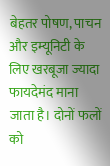बेहतर पोषण, पाचन और इम्यूनिटी के लिए खरबूजा ज्यादा फायदेमंद माना जाता है। दोनों फलों को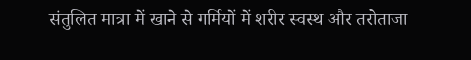संतुलित मात्रा में खाने से गर्मियों में शरीर स्वस्थ और तरोताजा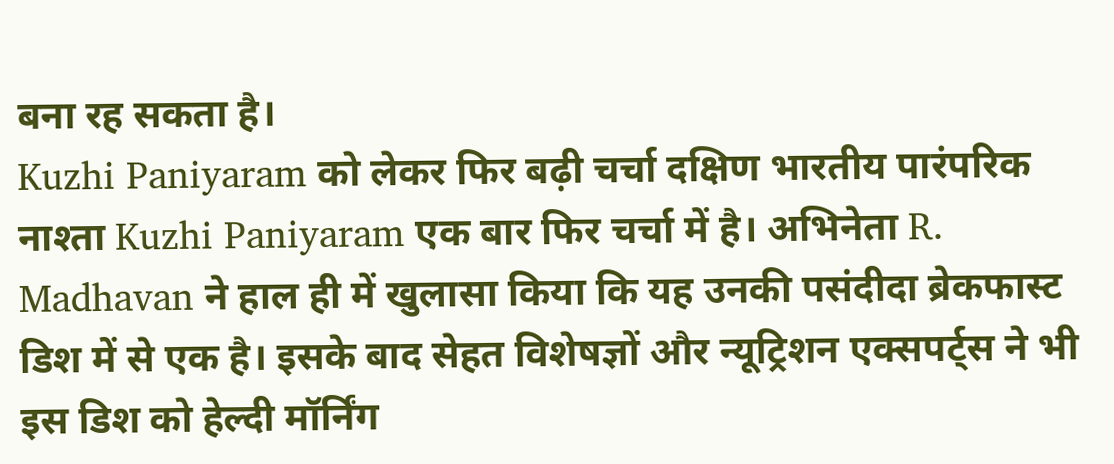बना रह सकता है।
Kuzhi Paniyaram को लेकर फिर बढ़ी चर्चा दक्षिण भारतीय पारंपरिक नाश्ता Kuzhi Paniyaram एक बार फिर चर्चा में है। अभिनेता R. Madhavan ने हाल ही में खुलासा किया कि यह उनकी पसंदीदा ब्रेकफास्ट डिश में से एक है। इसके बाद सेहत विशेषज्ञों और न्यूट्रिशन एक्सपर्ट्स ने भी इस डिश को हेल्दी मॉर्निंग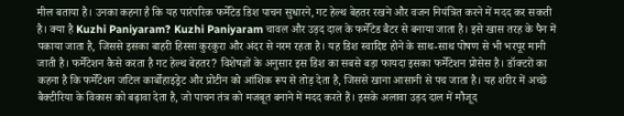मील बताया है। उनका कहना है कि यह पारंपरिक फर्मेंटेड डिश पाचन सुधारने, गट हेल्थ बेहतर रखने और वजन नियंत्रित करने में मदद कर सकती है। क्या है Kuzhi Paniyaram? Kuzhi Paniyaram चावल और उड़द दाल के फर्मेंटेड बैटर से बनाया जाता है। इसे खास तरह के पैन में पकाया जाता है, जिससे इसका बाहरी हिस्सा कुरकुरा और अंदर से नरम रहता है। यह डिश स्वादिष्ट होने के साथ-साथ पोषण से भी भरपूर मानी जाती है। फर्मेंटेशन कैसे करता है गट हेल्थ बेहतर? विशेषज्ञों के अनुसार इस डिश का सबसे बड़ा फायदा इसका फर्मेंटेशन प्रोसेस है। डॉक्टरों का कहना है कि फर्मेंटेशन जटिल कार्बोहाइड्रेट और प्रोटीन को आंशिक रूप से तोड़ देता है, जिससे खाना आसानी से पच जाता है। यह शरीर में अच्छे बैक्टीरिया के विकास को बढ़ावा देता है, जो पाचन तंत्र को मजबूत बनाने में मदद करते हैं। इसके अलावा उड़द दाल में मौजूद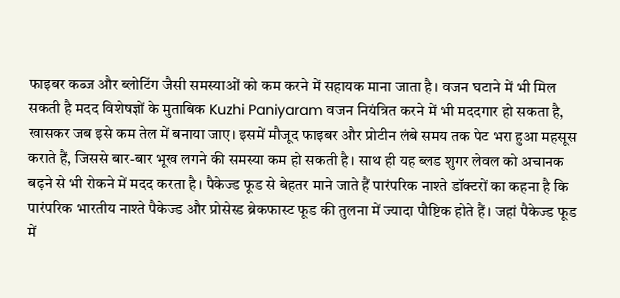फाइबर कब्ज और ब्लोटिंग जैसी समस्याओं को कम करने में सहायक माना जाता है। वजन घटाने में भी मिल सकती है मदद विशेषज्ञों के मुताबिक Kuzhi Paniyaram वजन नियंत्रित करने में भी मददगार हो सकता है, खासकर जब इसे कम तेल में बनाया जाए। इसमें मौजूद फाइबर और प्रोटीन लंबे समय तक पेट भरा हुआ महसूस कराते हैं, जिससे बार-बार भूख लगने की समस्या कम हो सकती है। साथ ही यह ब्लड शुगर लेवल को अचानक बढ़ने से भी रोकने में मदद करता है। पैकेज्ड फूड से बेहतर माने जाते हैं पारंपरिक नाश्ते डॉक्टरों का कहना है कि पारंपरिक भारतीय नाश्ते पैकेज्ड और प्रोसेस्ड ब्रेकफास्ट फूड की तुलना में ज्यादा पौष्टिक होते हैं। जहां पैकेज्ड फूड में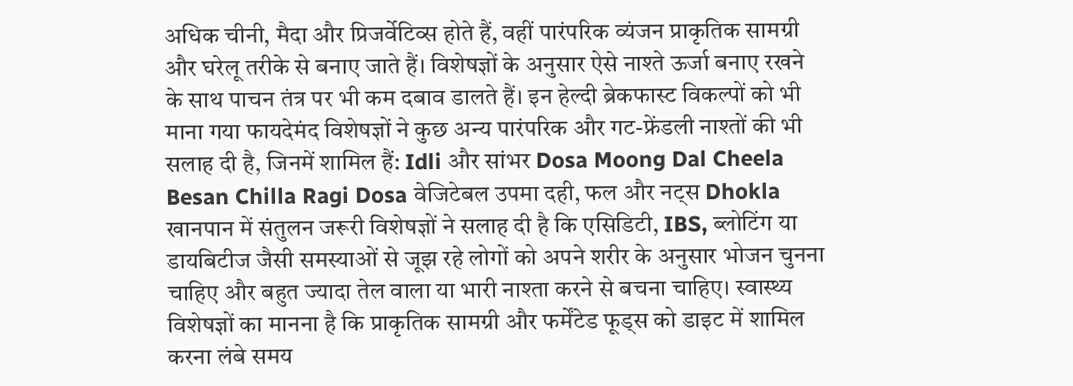अधिक चीनी, मैदा और प्रिजर्वेटिव्स होते हैं, वहीं पारंपरिक व्यंजन प्राकृतिक सामग्री और घरेलू तरीके से बनाए जाते हैं। विशेषज्ञों के अनुसार ऐसे नाश्ते ऊर्जा बनाए रखने के साथ पाचन तंत्र पर भी कम दबाव डालते हैं। इन हेल्दी ब्रेकफास्ट विकल्पों को भी माना गया फायदेमंद विशेषज्ञों ने कुछ अन्य पारंपरिक और गट-फ्रेंडली नाश्तों की भी सलाह दी है, जिनमें शामिल हैं: Idli और सांभर Dosa Moong Dal Cheela Besan Chilla Ragi Dosa वेजिटेबल उपमा दही, फल और नट्स Dhokla खानपान में संतुलन जरूरी विशेषज्ञों ने सलाह दी है कि एसिडिटी, IBS, ब्लोटिंग या डायबिटीज जैसी समस्याओं से जूझ रहे लोगों को अपने शरीर के अनुसार भोजन चुनना चाहिए और बहुत ज्यादा तेल वाला या भारी नाश्ता करने से बचना चाहिए। स्वास्थ्य विशेषज्ञों का मानना है कि प्राकृतिक सामग्री और फर्मेंटेड फूड्स को डाइट में शामिल करना लंबे समय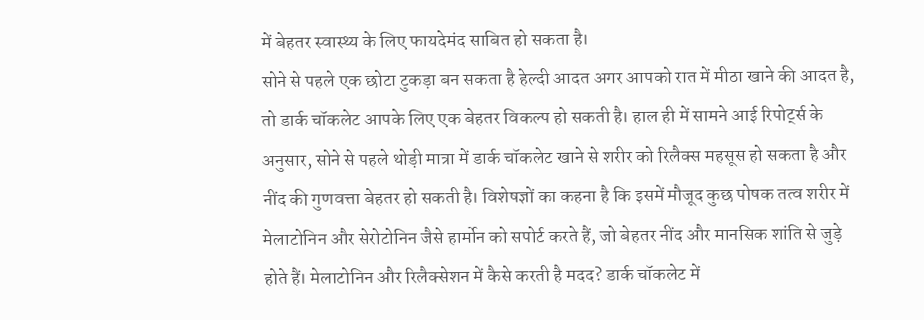में बेहतर स्वास्थ्य के लिए फायदेमंद साबित हो सकता है।
सोने से पहले एक छोटा टुकड़ा बन सकता है हेल्दी आदत अगर आपको रात में मीठा खाने की आदत है, तो डार्क चॉकलेट आपके लिए एक बेहतर विकल्प हो सकती है। हाल ही में सामने आई रिपोर्ट्स के अनुसार, सोने से पहले थोड़ी मात्रा में डार्क चॉकलेट खाने से शरीर को रिलैक्स महसूस हो सकता है और नींद की गुणवत्ता बेहतर हो सकती है। विशेषज्ञों का कहना है कि इसमें मौजूद कुछ पोषक तत्व शरीर में मेलाटोनिन और सेरोटोनिन जैसे हार्मोन को सपोर्ट करते हैं, जो बेहतर नींद और मानसिक शांति से जुड़े होते हैं। मेलाटोनिन और रिलैक्सेशन में कैसे करती है मदद? डार्क चॉकलेट में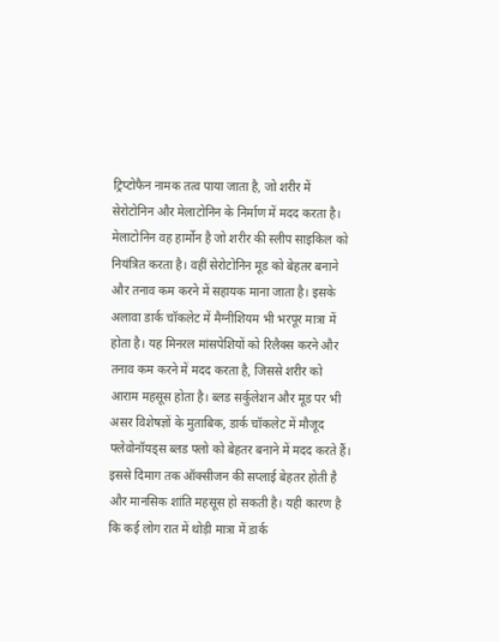ट्रिप्टोफैन नामक तत्व पाया जाता है, जो शरीर में सेरोटोनिन और मेलाटोनिन के निर्माण में मदद करता है। मेलाटोनिन वह हार्मोन है जो शरीर की स्लीप साइकिल को नियंत्रित करता है। वहीं सेरोटोनिन मूड को बेहतर बनाने और तनाव कम करने में सहायक माना जाता है। इसके अलावा डार्क चॉकलेट में मैग्नीशियम भी भरपूर मात्रा में होता है। यह मिनरल मांसपेशियों को रिलैक्स करने और तनाव कम करने में मदद करता है, जिससे शरीर को आराम महसूस होता है। ब्लड सर्कुलेशन और मूड पर भी असर विशेषज्ञों के मुताबिक, डार्क चॉकलेट में मौजूद फ्लेवोनॉयड्स ब्लड फ्लो को बेहतर बनाने में मदद करते हैं। इससे दिमाग तक ऑक्सीजन की सप्लाई बेहतर होती है और मानसिक शांति महसूस हो सकती है। यही कारण है कि कई लोग रात में थोड़ी मात्रा में डार्क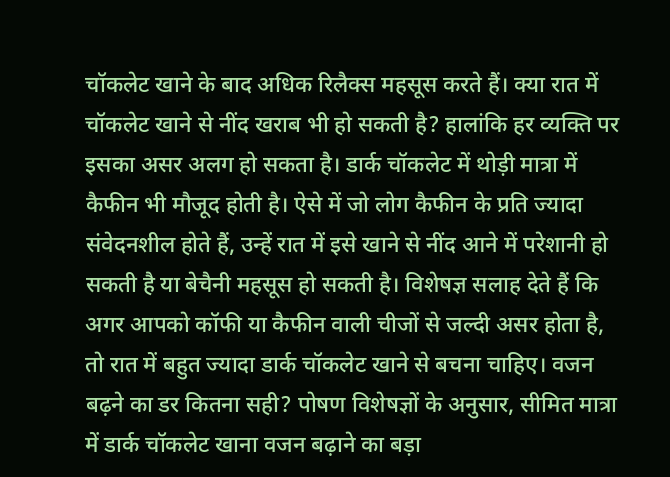चॉकलेट खाने के बाद अधिक रिलैक्स महसूस करते हैं। क्या रात में चॉकलेट खाने से नींद खराब भी हो सकती है? हालांकि हर व्यक्ति पर इसका असर अलग हो सकता है। डार्क चॉकलेट में थोड़ी मात्रा में कैफीन भी मौजूद होती है। ऐसे में जो लोग कैफीन के प्रति ज्यादा संवेदनशील होते हैं, उन्हें रात में इसे खाने से नींद आने में परेशानी हो सकती है या बेचैनी महसूस हो सकती है। विशेषज्ञ सलाह देते हैं कि अगर आपको कॉफी या कैफीन वाली चीजों से जल्दी असर होता है, तो रात में बहुत ज्यादा डार्क चॉकलेट खाने से बचना चाहिए। वजन बढ़ने का डर कितना सही? पोषण विशेषज्ञों के अनुसार, सीमित मात्रा में डार्क चॉकलेट खाना वजन बढ़ाने का बड़ा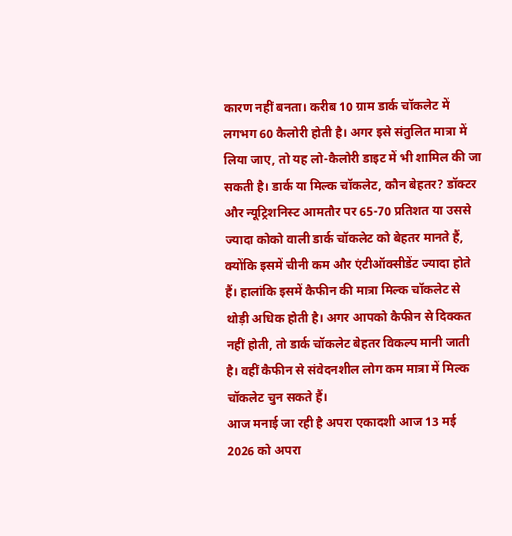कारण नहीं बनता। करीब 10 ग्राम डार्क चॉकलेट में लगभग 60 कैलोरी होती है। अगर इसे संतुलित मात्रा में लिया जाए, तो यह लो-कैलोरी डाइट में भी शामिल की जा सकती है। डार्क या मिल्क चॉकलेट, कौन बेहतर? डॉक्टर और न्यूट्रिशनिस्ट आमतौर पर 65-70 प्रतिशत या उससे ज्यादा कोको वाली डार्क चॉकलेट को बेहतर मानते हैं, क्योंकि इसमें चीनी कम और एंटीऑक्सीडेंट ज्यादा होते हैं। हालांकि इसमें कैफीन की मात्रा मिल्क चॉकलेट से थोड़ी अधिक होती है। अगर आपको कैफीन से दिक्कत नहीं होती, तो डार्क चॉकलेट बेहतर विकल्प मानी जाती है। वहीं कैफीन से संवेदनशील लोग कम मात्रा में मिल्क चॉकलेट चुन सकते हैं।
आज मनाई जा रही है अपरा एकादशी आज 13 मई 2026 को अपरा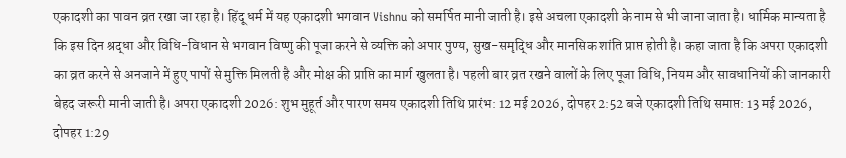एकादशी का पावन व्रत रखा जा रहा है। हिंदू धर्म में यह एकादशी भगवान Vishnu को समर्पित मानी जाती है। इसे अचला एकादशी के नाम से भी जाना जाता है। धार्मिक मान्यता है कि इस दिन श्रद्धा और विधि-विधान से भगवान विष्णु की पूजा करने से व्यक्ति को अपार पुण्य, सुख-समृद्धि और मानसिक शांति प्राप्त होती है। कहा जाता है कि अपरा एकादशी का व्रत करने से अनजाने में हुए पापों से मुक्ति मिलती है और मोक्ष की प्राप्ति का मार्ग खुलता है। पहली बार व्रत रखने वालों के लिए पूजा विधि, नियम और सावधानियों की जानकारी बेहद जरूरी मानी जाती है। अपरा एकादशी 2026: शुभ मुहूर्त और पारण समय एकादशी तिथि प्रारंभ: 12 मई 2026, दोपहर 2:52 बजे एकादशी तिथि समाप्त: 13 मई 2026, दोपहर 1:29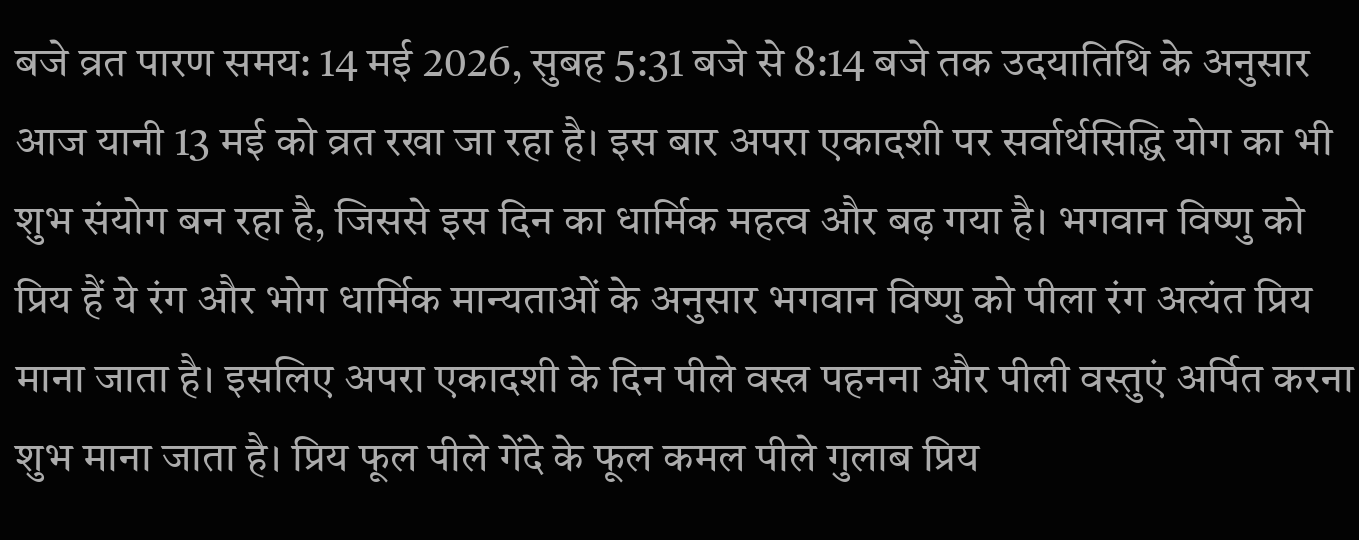बजे व्रत पारण समय: 14 मई 2026, सुबह 5:31 बजे से 8:14 बजे तक उदयातिथि के अनुसार आज यानी 13 मई को व्रत रखा जा रहा है। इस बार अपरा एकादशी पर सर्वार्थसिद्धि योग का भी शुभ संयोग बन रहा है, जिससे इस दिन का धार्मिक महत्व और बढ़ गया है। भगवान विष्णु को प्रिय हैं ये रंग और भोग धार्मिक मान्यताओं के अनुसार भगवान विष्णु को पीला रंग अत्यंत प्रिय माना जाता है। इसलिए अपरा एकादशी के दिन पीले वस्त्र पहनना और पीली वस्तुएं अर्पित करना शुभ माना जाता है। प्रिय फूल पीले गेंदे के फूल कमल पीले गुलाब प्रिय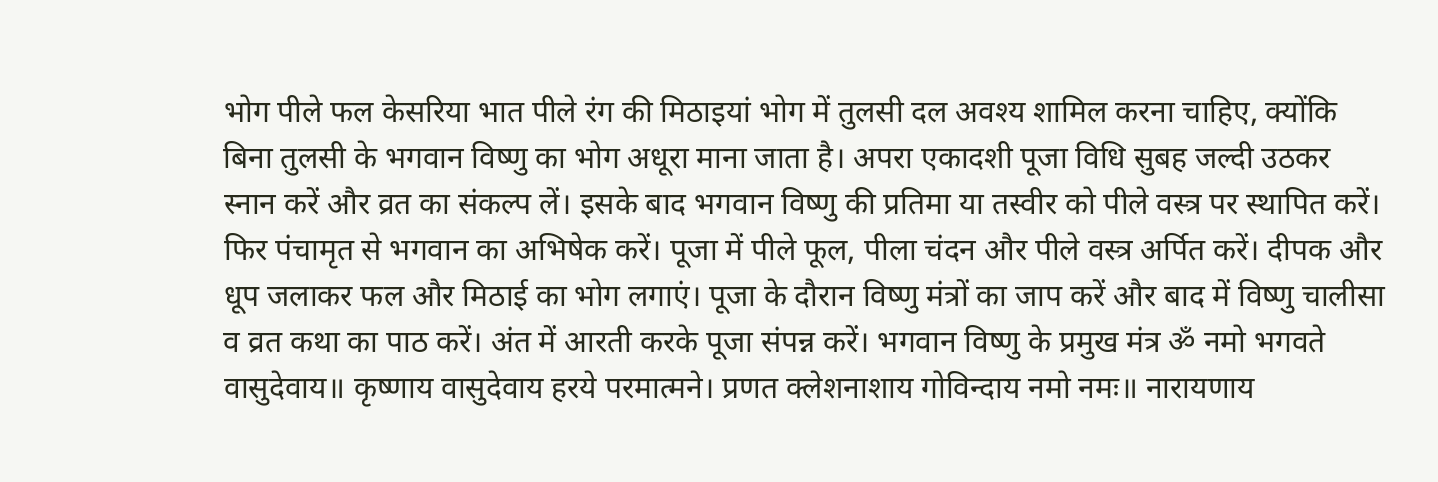भोग पीले फल केसरिया भात पीले रंग की मिठाइयां भोग में तुलसी दल अवश्य शामिल करना चाहिए, क्योंकि बिना तुलसी के भगवान विष्णु का भोग अधूरा माना जाता है। अपरा एकादशी पूजा विधि सुबह जल्दी उठकर स्नान करें और व्रत का संकल्प लें। इसके बाद भगवान विष्णु की प्रतिमा या तस्वीर को पीले वस्त्र पर स्थापित करें। फिर पंचामृत से भगवान का अभिषेक करें। पूजा में पीले फूल, पीला चंदन और पीले वस्त्र अर्पित करें। दीपक और धूप जलाकर फल और मिठाई का भोग लगाएं। पूजा के दौरान विष्णु मंत्रों का जाप करें और बाद में विष्णु चालीसा व व्रत कथा का पाठ करें। अंत में आरती करके पूजा संपन्न करें। भगवान विष्णु के प्रमुख मंत्र ॐ नमो भगवते वासुदेवाय॥ कृष्णाय वासुदेवाय हरये परमात्मने। प्रणत क्लेशनाशाय गोविन्दाय नमो नमः॥ नारायणाय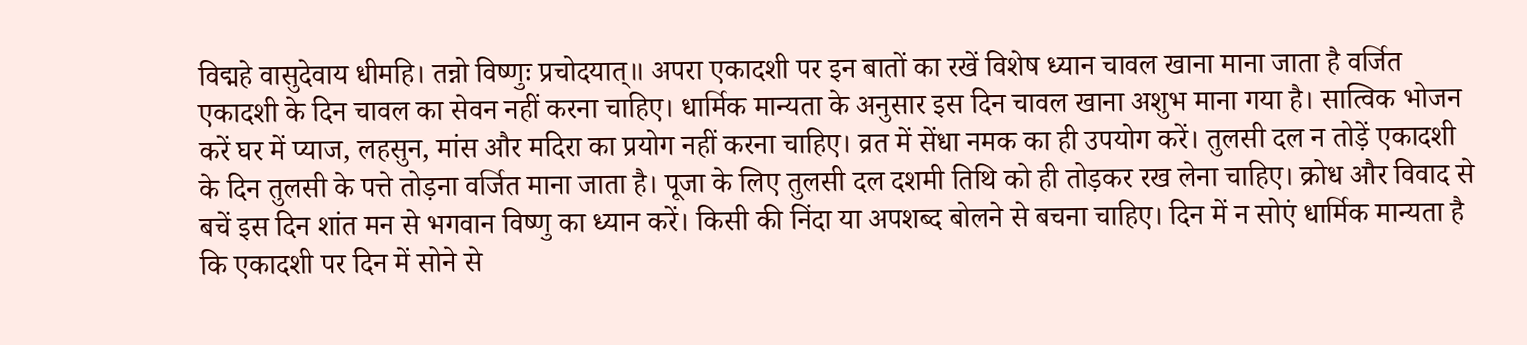विद्महे वासुदेवाय धीमहि। तन्नो विष्णुः प्रचोदयात्॥ अपरा एकादशी पर इन बातों का रखें विशेष ध्यान चावल खाना माना जाता है वर्जित एकादशी के दिन चावल का सेवन नहीं करना चाहिए। धार्मिक मान्यता के अनुसार इस दिन चावल खाना अशुभ माना गया है। सात्विक भोजन करें घर में प्याज, लहसुन, मांस और मदिरा का प्रयोग नहीं करना चाहिए। व्रत में सेंधा नमक का ही उपयोग करें। तुलसी दल न तोड़ें एकादशी के दिन तुलसी के पत्ते तोड़ना वर्जित माना जाता है। पूजा के लिए तुलसी दल दशमी तिथि को ही तोड़कर रख लेना चाहिए। क्रोध और विवाद से बचें इस दिन शांत मन से भगवान विष्णु का ध्यान करें। किसी की निंदा या अपशब्द बोलने से बचना चाहिए। दिन में न सोएं धार्मिक मान्यता है कि एकादशी पर दिन में सोने से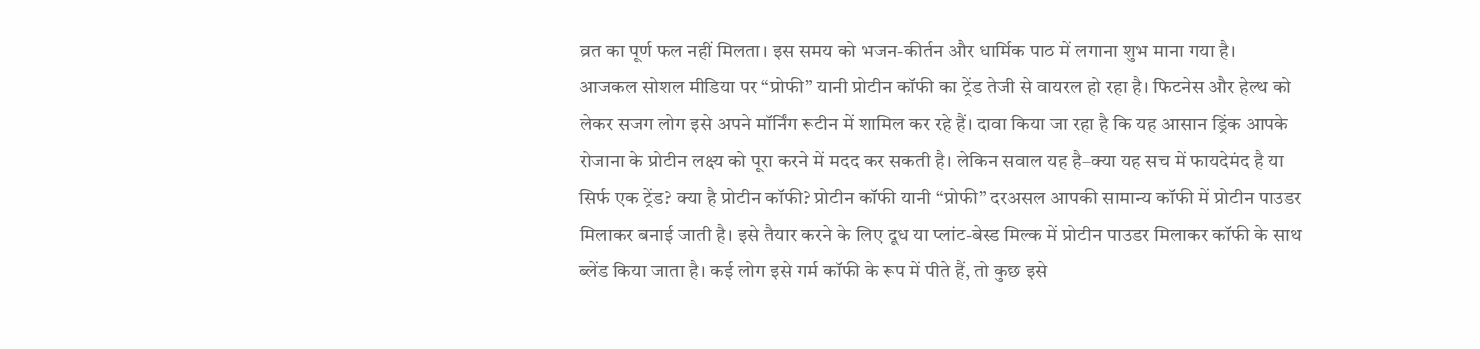व्रत का पूर्ण फल नहीं मिलता। इस समय को भजन-कीर्तन और धार्मिक पाठ में लगाना शुभ माना गया है।
आजकल सोशल मीडिया पर “प्रोफी” यानी प्रोटीन कॉफी का ट्रेंड तेजी से वायरल हो रहा है। फिटनेस और हेल्थ को लेकर सजग लोग इसे अपने मॉर्निंग रूटीन में शामिल कर रहे हैं। दावा किया जा रहा है कि यह आसान ड्रिंक आपके रोजाना के प्रोटीन लक्ष्य को पूरा करने में मदद कर सकती है। लेकिन सवाल यह है–क्या यह सच में फायदेमंद है या सिर्फ एक ट्रेंड? क्या है प्रोटीन कॉफी? प्रोटीन कॉफी यानी “प्रोफी” दरअसल आपकी सामान्य कॉफी में प्रोटीन पाउडर मिलाकर बनाई जाती है। इसे तैयार करने के लिए दूध या प्लांट-बेस्ड मिल्क में प्रोटीन पाउडर मिलाकर कॉफी के साथ ब्लेंड किया जाता है। कई लोग इसे गर्म कॉफी के रूप में पीते हैं, तो कुछ इसे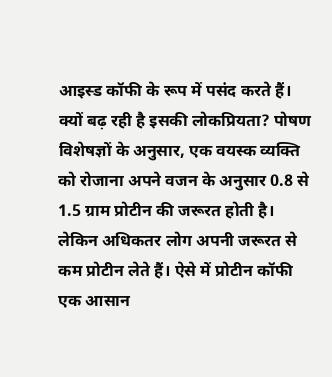आइस्ड कॉफी के रूप में पसंद करते हैं। क्यों बढ़ रही है इसकी लोकप्रियता? पोषण विशेषज्ञों के अनुसार, एक वयस्क व्यक्ति को रोजाना अपने वजन के अनुसार 0.8 से 1.5 ग्राम प्रोटीन की जरूरत होती है। लेकिन अधिकतर लोग अपनी जरूरत से कम प्रोटीन लेते हैं। ऐसे में प्रोटीन कॉफी एक आसान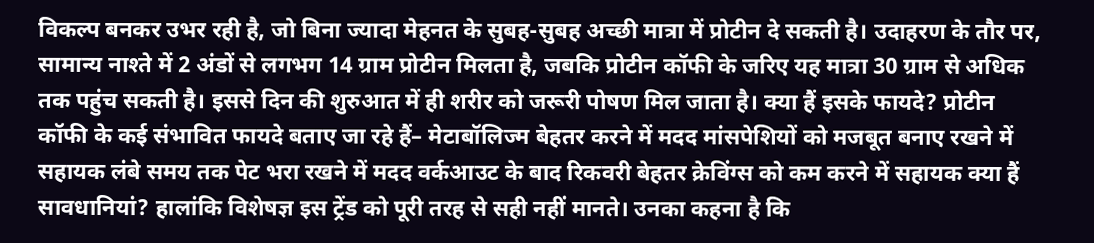विकल्प बनकर उभर रही है, जो बिना ज्यादा मेहनत के सुबह-सुबह अच्छी मात्रा में प्रोटीन दे सकती है। उदाहरण के तौर पर, सामान्य नाश्ते में 2 अंडों से लगभग 14 ग्राम प्रोटीन मिलता है, जबकि प्रोटीन कॉफी के जरिए यह मात्रा 30 ग्राम से अधिक तक पहुंच सकती है। इससे दिन की शुरुआत में ही शरीर को जरूरी पोषण मिल जाता है। क्या हैं इसके फायदे? प्रोटीन कॉफी के कई संभावित फायदे बताए जा रहे हैं– मेटाबॉलिज्म बेहतर करने में मदद मांसपेशियों को मजबूत बनाए रखने में सहायक लंबे समय तक पेट भरा रखने में मदद वर्कआउट के बाद रिकवरी बेहतर क्रेविंग्स को कम करने में सहायक क्या हैं सावधानियां? हालांकि विशेषज्ञ इस ट्रेंड को पूरी तरह से सही नहीं मानते। उनका कहना है कि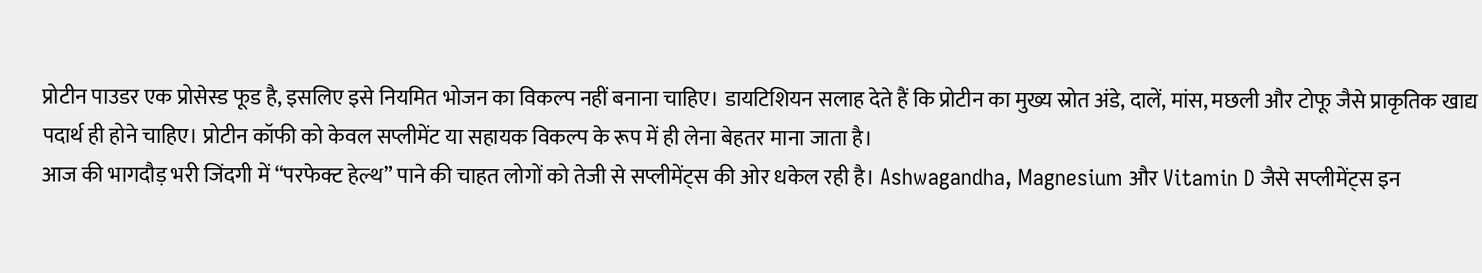प्रोटीन पाउडर एक प्रोसेस्ड फूड है, इसलिए इसे नियमित भोजन का विकल्प नहीं बनाना चाहिए। डायटिशियन सलाह देते हैं कि प्रोटीन का मुख्य स्रोत अंडे, दालें, मांस, मछली और टोफू जैसे प्राकृतिक खाद्य पदार्थ ही होने चाहिए। प्रोटीन कॉफी को केवल सप्लीमेंट या सहायक विकल्प के रूप में ही लेना बेहतर माना जाता है।
आज की भागदौड़ भरी जिंदगी में “परफेक्ट हेल्थ” पाने की चाहत लोगों को तेजी से सप्लीमेंट्स की ओर धकेल रही है। Ashwagandha, Magnesium और Vitamin D जैसे सप्लीमेंट्स इन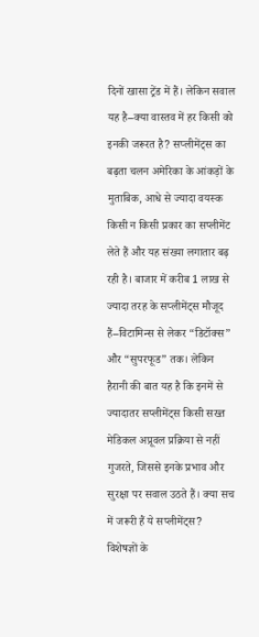दिनों खासा ट्रेंड में हैं। लेकिन सवाल यह है–क्या वास्तव में हर किसी को इनकी जरूरत है? सप्लीमेंट्स का बढ़ता चलन अमेरिका के आंकड़ों के मुताबिक, आधे से ज्यादा वयस्क किसी न किसी प्रकार का सप्लीमेंट लेते हैं और यह संख्या लगातार बढ़ रही है। बाजार में करीब 1 लाख से ज्यादा तरह के सप्लीमेंट्स मौजूद हैं–विटामिन्स से लेकर “डिटॉक्स” और “सुपरफूड” तक। लेकिन हैरानी की बात यह है कि इनमें से ज्यादातर सप्लीमेंट्स किसी सख्त मेडिकल अप्रूवल प्रक्रिया से नहीं गुजरते, जिससे इनके प्रभाव और सुरक्षा पर सवाल उठते हैं। क्या सच में जरूरी हैं ये सप्लीमेंट्स? विशेषज्ञों के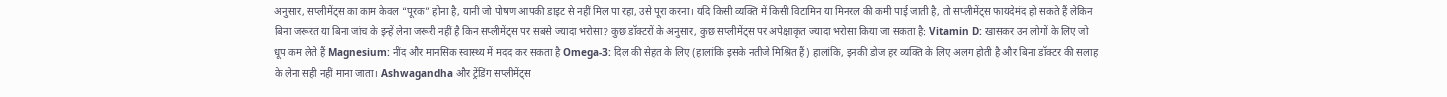अनुसार, सप्लीमेंट्स का काम केवल “पूरक” होना है, यानी जो पोषण आपकी डाइट से नहीं मिल पा रहा, उसे पूरा करना। यदि किसी व्यक्ति में किसी विटामिन या मिनरल की कमी पाई जाती है, तो सप्लीमेंट्स फायदेमंद हो सकते हैं लेकिन बिना जरूरत या बिना जांच के इन्हें लेना जरूरी नहीं है किन सप्लीमेंट्स पर सबसे ज्यादा भरोसा? कुछ डॉक्टरों के अनुसार, कुछ सप्लीमेंट्स पर अपेक्षाकृत ज्यादा भरोसा किया जा सकता है: Vitamin D: खासकर उन लोगों के लिए जो धूप कम लेते हैं Magnesium: नींद और मानसिक स्वास्थ्य में मदद कर सकता है Omega-3: दिल की सेहत के लिए (हालांकि इसके नतीजे मिश्रित हैं) हालांकि, इनकी डोज हर व्यक्ति के लिए अलग होती है और बिना डॉक्टर की सलाह के लेना सही नहीं माना जाता। Ashwagandha और ट्रेंडिंग सप्लीमेंट्स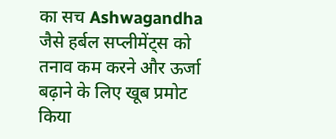का सच Ashwagandha जैसे हर्बल सप्लीमेंट्स को तनाव कम करने और ऊर्जा बढ़ाने के लिए खूब प्रमोट किया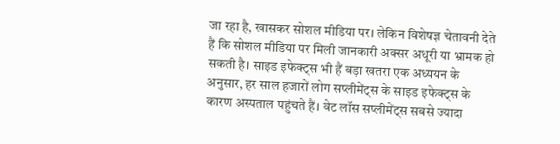जा रहा है, खासकर सोशल मीडिया पर। लेकिन विशेषज्ञ चेतावनी देते हैं कि सोशल मीडिया पर मिली जानकारी अक्सर अधूरी या भ्रामक हो सकती है। साइड इफेक्ट्स भी हैं बड़ा खतरा एक अध्ययन के अनुसार, हर साल हजारों लोग सप्लीमेंट्स के साइड इफेक्ट्स के कारण अस्पताल पहुंचते हैं। वेट लॉस सप्लीमेंट्स सबसे ज्यादा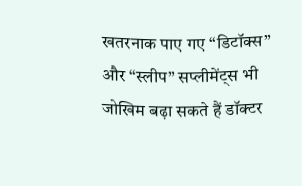खतरनाक पाए गए “डिटॉक्स” और “स्लीप” सप्लीमेंट्स भी जोखिम बढ़ा सकते हैं डॉक्टर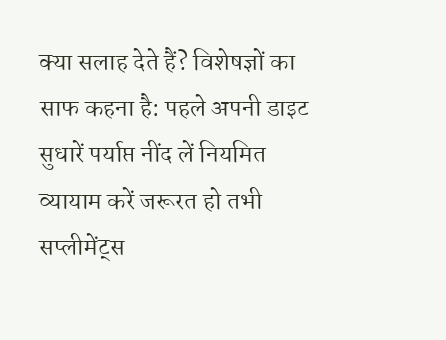क्या सलाह देते हैं? विशेषज्ञों का साफ कहना है: पहले अपनी डाइट सुधारें पर्याप्त नींद लें नियमित व्यायाम करें जरूरत हो तभी सप्लीमेंट्स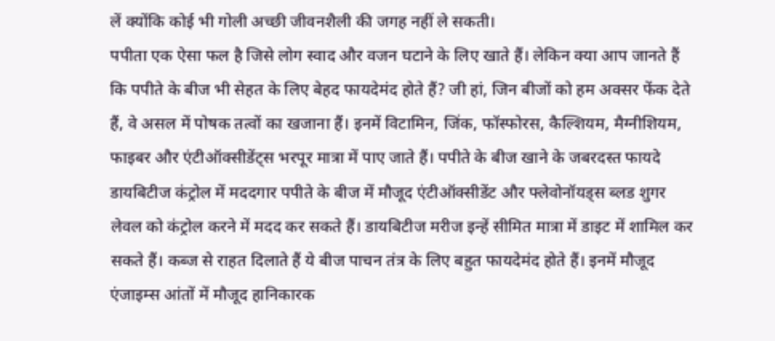लें क्योंकि कोई भी गोली अच्छी जीवनशैली की जगह नहीं ले सकती।
पपीता एक ऐसा फल है जिसे लोग स्वाद और वजन घटाने के लिए खाते हैं। लेकिन क्या आप जानते हैं कि पपीते के बीज भी सेहत के लिए बेहद फायदेमंद होते हैं? जी हां, जिन बीजों को हम अक्सर फेंक देते हैं, वे असल में पोषक तत्वों का खजाना हैं। इनमें विटामिन, जिंक, फॉस्फोरस, कैल्शियम, मैग्नीशियम, फाइबर और एंटीऑक्सीडेंट्स भरपूर मात्रा में पाए जाते हैं। पपीते के बीज खाने के जबरदस्त फायदे डायबिटीज कंट्रोल में मददगार पपीते के बीज में मौजूद एंटीऑक्सीडेंट और फ्लेवोनॉयड्स ब्लड शुगर लेवल को कंट्रोल करने में मदद कर सकते हैं। डायबिटीज मरीज इन्हें सीमित मात्रा में डाइट में शामिल कर सकते हैं। कब्ज से राहत दिलाते हैं ये बीज पाचन तंत्र के लिए बहुत फायदेमंद होते हैं। इनमें मौजूद एंजाइम्स आंतों में मौजूद हानिकारक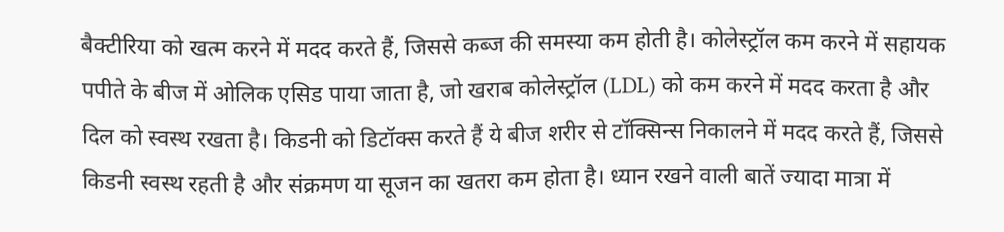बैक्टीरिया को खत्म करने में मदद करते हैं, जिससे कब्ज की समस्या कम होती है। कोलेस्ट्रॉल कम करने में सहायक पपीते के बीज में ओलिक एसिड पाया जाता है, जो खराब कोलेस्ट्रॉल (LDL) को कम करने में मदद करता है और दिल को स्वस्थ रखता है। किडनी को डिटॉक्स करते हैं ये बीज शरीर से टॉक्सिन्स निकालने में मदद करते हैं, जिससे किडनी स्वस्थ रहती है और संक्रमण या सूजन का खतरा कम होता है। ध्यान रखने वाली बातें ज्यादा मात्रा में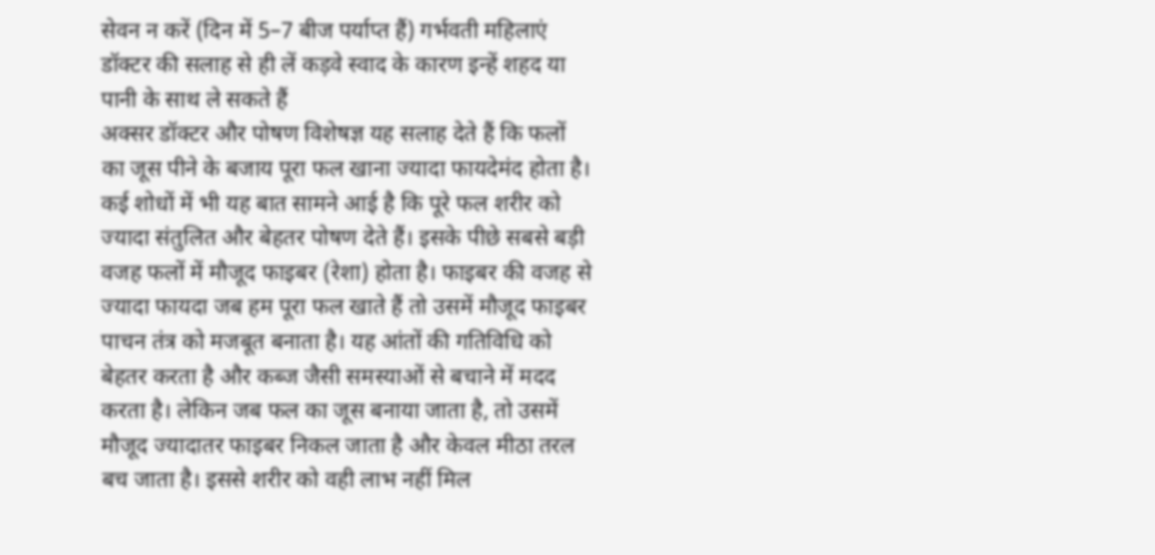सेवन न करें (दिन में 5–7 बीज पर्याप्त हैं) गर्भवती महिलाएं डॉक्टर की सलाह से ही लें कड़वे स्वाद के कारण इन्हें शहद या पानी के साथ ले सकते हैं
अक्सर डॉक्टर और पोषण विशेषज्ञ यह सलाह देते हैं कि फलों का जूस पीने के बजाय पूरा फल खाना ज्यादा फायदेमंद होता है। कई शोधों में भी यह बात सामने आई है कि पूरे फल शरीर को ज्यादा संतुलित और बेहतर पोषण देते हैं। इसके पीछे सबसे बड़ी वजह फलों में मौजूद फाइबर (रेशा) होता है। फाइबर की वजह से ज्यादा फायदा जब हम पूरा फल खाते हैं तो उसमें मौजूद फाइबर पाचन तंत्र को मजबूत बनाता है। यह आंतों की गतिविधि को बेहतर करता है और कब्ज जैसी समस्याओं से बचाने में मदद करता है। लेकिन जब फल का जूस बनाया जाता है, तो उसमें मौजूद ज्यादातर फाइबर निकल जाता है और केवल मीठा तरल बच जाता है। इससे शरीर को वही लाभ नहीं मिल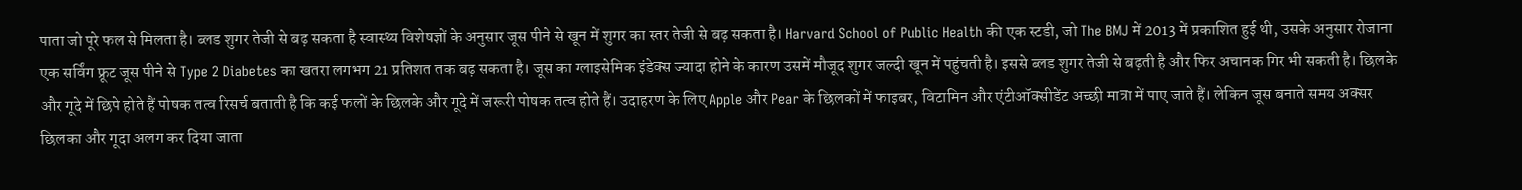पाता जो पूरे फल से मिलता है। ब्लड शुगर तेजी से बढ़ सकता है स्वास्थ्य विशेषज्ञों के अनुसार जूस पीने से खून में शुगर का स्तर तेजी से बढ़ सकता है। Harvard School of Public Health की एक स्टडी, जो The BMJ में 2013 में प्रकाशित हुई थी, उसके अनुसार रोजाना एक सर्विंग फ्रूट जूस पीने से Type 2 Diabetes का खतरा लगभग 21 प्रतिशत तक बढ़ सकता है। जूस का ग्लाइसेमिक इंडेक्स ज्यादा होने के कारण उसमें मौजूद शुगर जल्दी खून में पहुंचती है। इससे ब्लड शुगर तेजी से बढ़ती है और फिर अचानक गिर भी सकती है। छिलके और गूदे में छिपे होते हैं पोषक तत्व रिसर्च बताती है कि कई फलों के छिलके और गूदे में जरूरी पोषक तत्व होते हैं। उदाहरण के लिए Apple और Pear के छिलकों में फाइबर, विटामिन और एंटीऑक्सीडेंट अच्छी मात्रा में पाए जाते हैं। लेकिन जूस बनाते समय अक्सर छिलका और गूदा अलग कर दिया जाता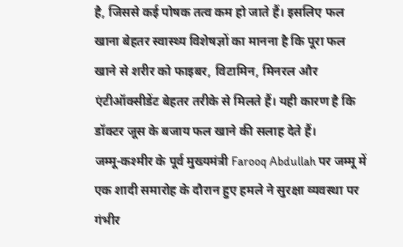है, जिससे कई पोषक तत्व कम हो जाते हैं। इसलिए फल खाना बेहतर स्वास्थ्य विशेषज्ञों का मानना है कि पूरा फल खाने से शरीर को फाइबर, विटामिन, मिनरल और एंटीऑक्सीडेंट बेहतर तरीके से मिलते हैं। यही कारण है कि डॉक्टर जूस के बजाय फल खाने की सलाह देते हैं।
जम्मू-कश्मीर के पूर्व मुख्यमंत्री Farooq Abdullah पर जम्मू में एक शादी समारोह के दौरान हुए हमले ने सुरक्षा व्यवस्था पर गंभीर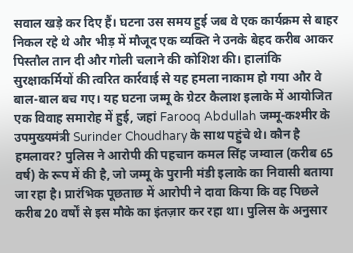सवाल खड़े कर दिए हैं। घटना उस समय हुई जब वे एक कार्यक्रम से बाहर निकल रहे थे और भीड़ में मौजूद एक व्यक्ति ने उनके बेहद करीब आकर पिस्तौल तान दी और गोली चलाने की कोशिश की। हालांकि सुरक्षाकर्मियों की त्वरित कार्रवाई से यह हमला नाकाम हो गया और वे बाल-बाल बच गए। यह घटना जम्मू के ग्रेटर कैलाश इलाके में आयोजित एक विवाह समारोह में हुई, जहां Farooq Abdullah जम्मू-कश्मीर के उपमुख्यमंत्री Surinder Choudhary के साथ पहुंचे थे। कौन है हमलावर? पुलिस ने आरोपी की पहचान कमल सिंह जम्वाल (करीब 65 वर्ष) के रूप में की है, जो जम्मू के पुरानी मंडी इलाके का निवासी बताया जा रहा है। प्रारंभिक पूछताछ में आरोपी ने दावा किया कि वह पिछले करीब 20 वर्षों से इस मौके का इंतज़ार कर रहा था। पुलिस के अनुसार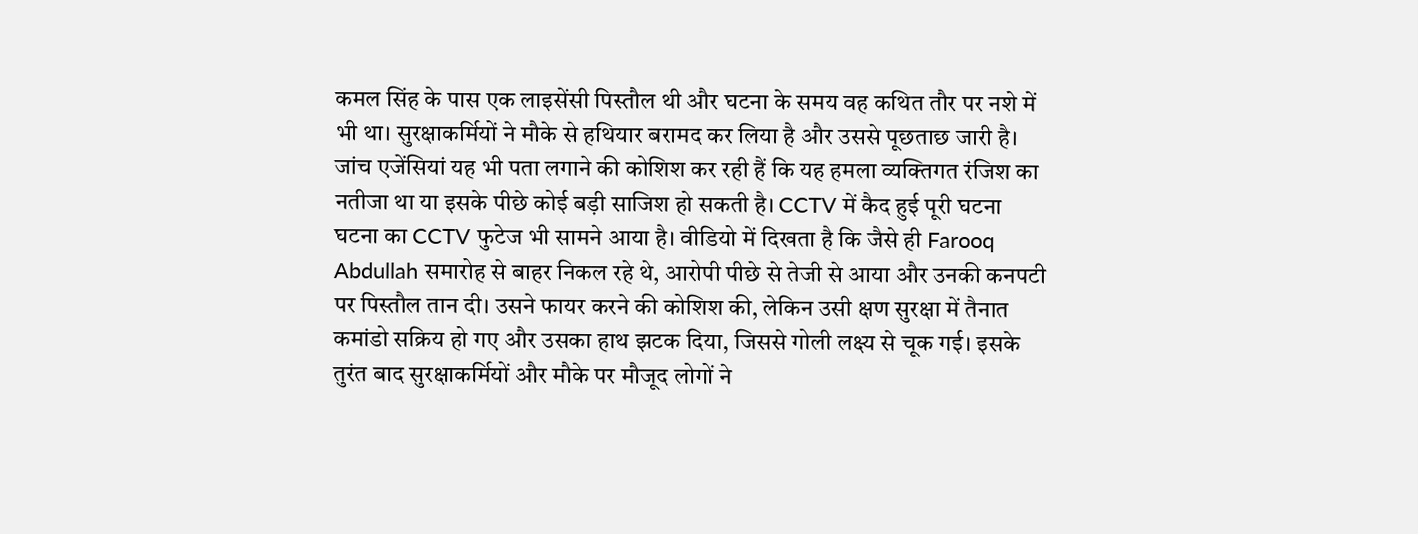कमल सिंह के पास एक लाइसेंसी पिस्तौल थी और घटना के समय वह कथित तौर पर नशे में भी था। सुरक्षाकर्मियों ने मौके से हथियार बरामद कर लिया है और उससे पूछताछ जारी है। जांच एजेंसियां यह भी पता लगाने की कोशिश कर रही हैं कि यह हमला व्यक्तिगत रंजिश का नतीजा था या इसके पीछे कोई बड़ी साजिश हो सकती है। CCTV में कैद हुई पूरी घटना घटना का CCTV फुटेज भी सामने आया है। वीडियो में दिखता है कि जैसे ही Farooq Abdullah समारोह से बाहर निकल रहे थे, आरोपी पीछे से तेजी से आया और उनकी कनपटी पर पिस्तौल तान दी। उसने फायर करने की कोशिश की, लेकिन उसी क्षण सुरक्षा में तैनात कमांडो सक्रिय हो गए और उसका हाथ झटक दिया, जिससे गोली लक्ष्य से चूक गई। इसके तुरंत बाद सुरक्षाकर्मियों और मौके पर मौजूद लोगों ने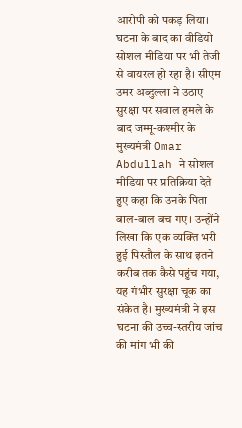आरोपी को पकड़ लिया। घटना के बाद का वीडियो सोशल मीडिया पर भी तेजी से वायरल हो रहा है। सीएम उमर अब्दुल्ला ने उठाए सुरक्षा पर सवाल हमले के बाद जम्मू-कश्मीर के मुख्यमंत्री Omar Abdullah ने सोशल मीडिया पर प्रतिक्रिया देते हुए कहा कि उनके पिता बाल-बाल बच गए। उन्होंने लिखा कि एक व्यक्ति भरी हुई पिस्तौल के साथ इतने करीब तक कैसे पहुंच गया, यह गंभीर सुरक्षा चूक का संकेत है। मुख्यमंत्री ने इस घटना की उच्च-स्तरीय जांच की मांग भी की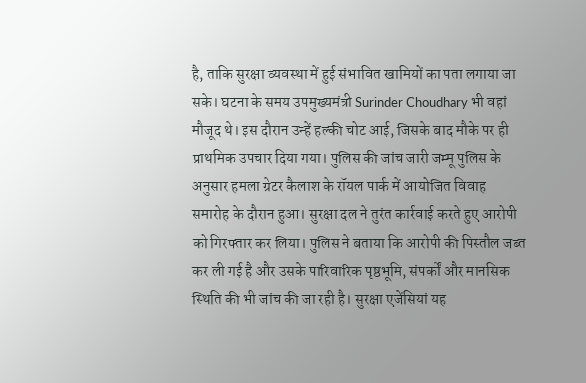है, ताकि सुरक्षा व्यवस्था में हुई संभावित खामियों का पता लगाया जा सके। घटना के समय उपमुख्यमंत्री Surinder Choudhary भी वहां मौजूद थे। इस दौरान उन्हें हल्की चोट आई, जिसके बाद मौके पर ही प्राथमिक उपचार दिया गया। पुलिस की जांच जारी जम्मू पुलिस के अनुसार हमला ग्रेटर कैलाश के रॉयल पार्क में आयोजित विवाह समारोह के दौरान हुआ। सुरक्षा दल ने तुरंत कार्रवाई करते हुए आरोपी को गिरफ्तार कर लिया। पुलिस ने बताया कि आरोपी की पिस्तौल जब्त कर ली गई है और उसके पारिवारिक पृष्ठभूमि, संपर्कों और मानसिक स्थिति की भी जांच की जा रही है। सुरक्षा एजेंसियां यह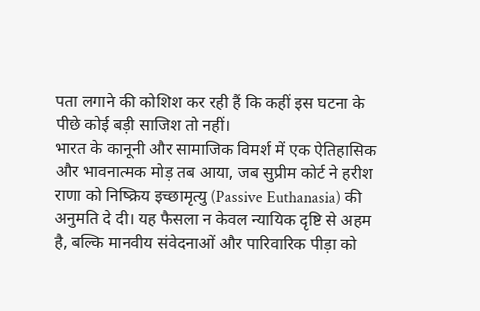पता लगाने की कोशिश कर रही हैं कि कहीं इस घटना के पीछे कोई बड़ी साजिश तो नहीं।
भारत के कानूनी और सामाजिक विमर्श में एक ऐतिहासिक और भावनात्मक मोड़ तब आया, जब सुप्रीम कोर्ट ने हरीश राणा को निष्क्रिय इच्छामृत्यु (Passive Euthanasia) की अनुमति दे दी। यह फैसला न केवल न्यायिक दृष्टि से अहम है, बल्कि मानवीय संवेदनाओं और पारिवारिक पीड़ा को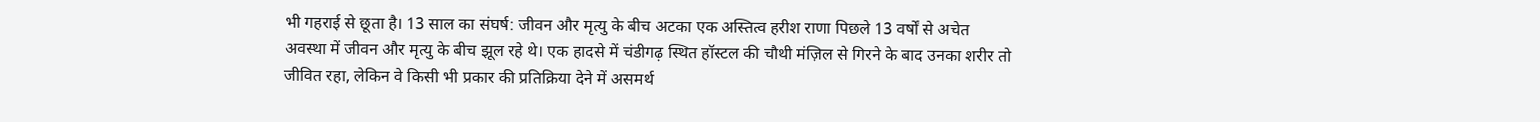भी गहराई से छूता है। 13 साल का संघर्ष: जीवन और मृत्यु के बीच अटका एक अस्तित्व हरीश राणा पिछले 13 वर्षों से अचेत अवस्था में जीवन और मृत्यु के बीच झूल रहे थे। एक हादसे में चंडीगढ़ स्थित हॉस्टल की चौथी मंज़िल से गिरने के बाद उनका शरीर तो जीवित रहा, लेकिन वे किसी भी प्रकार की प्रतिक्रिया देने में असमर्थ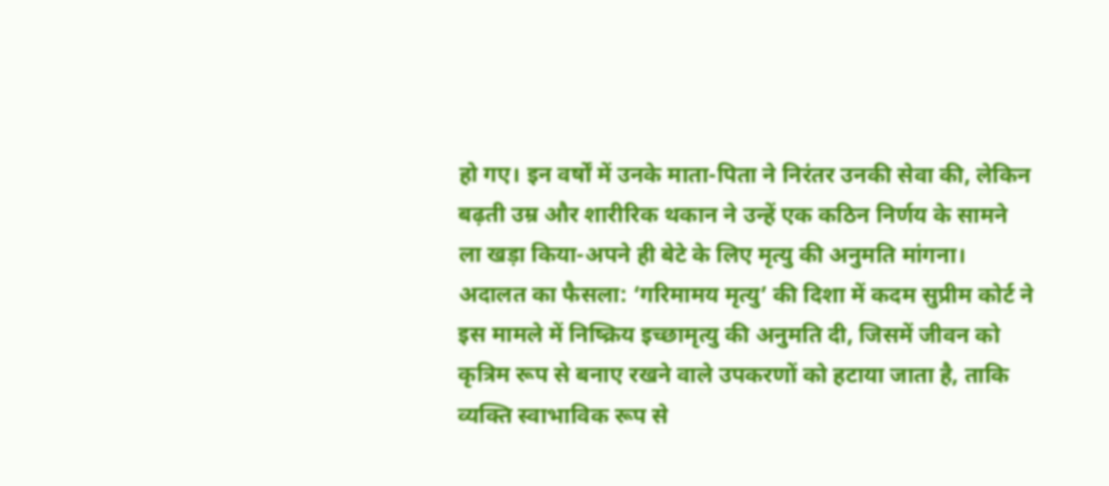हो गए। इन वर्षों में उनके माता-पिता ने निरंतर उनकी सेवा की, लेकिन बढ़ती उम्र और शारीरिक थकान ने उन्हें एक कठिन निर्णय के सामने ला खड़ा किया-अपने ही बेटे के लिए मृत्यु की अनुमति मांगना। अदालत का फैसला: ‘गरिमामय मृत्यु’ की दिशा में कदम सुप्रीम कोर्ट ने इस मामले में निष्क्रिय इच्छामृत्यु की अनुमति दी, जिसमें जीवन को कृत्रिम रूप से बनाए रखने वाले उपकरणों को हटाया जाता है, ताकि व्यक्ति स्वाभाविक रूप से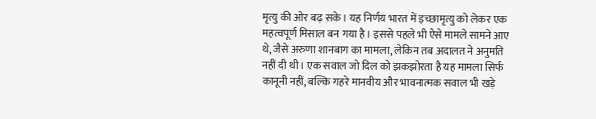मृत्यु की ओर बढ़ सके। यह निर्णय भारत में इच्छामृत्यु को लेकर एक महत्वपूर्ण मिसाल बन गया है। इससे पहले भी ऐसे मामले सामने आए थे, जैसे अरुणा शानबाग का मामला, लेकिन तब अदालत ने अनुमति नहीं दी थी। एक सवाल जो दिल को झकझोरता है यह मामला सिर्फ कानूनी नहीं, बल्कि गहरे मानवीय और भावनात्मक सवाल भी खड़े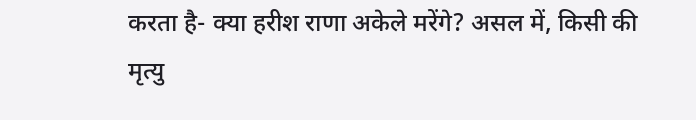करता है- क्या हरीश राणा अकेले मरेंगे? असल में, किसी की मृत्यु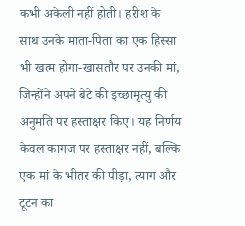कभी अकेली नहीं होती। हरीश के साथ उनके माता-पिता का एक हिस्सा भी खत्म होगा-खासतौर पर उनकी मां, जिन्होंने अपने बेटे की इच्छामृत्यु की अनुमति पर हस्ताक्षर किए। यह निर्णय केवल कागज पर हस्ताक्षर नहीं, बल्कि एक मां के भीतर की पीड़ा, त्याग और टूटन का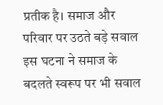प्रतीक है। समाज और परिवार पर उठते बड़े सवाल इस घटना ने समाज के बदलते स्वरूप पर भी सवाल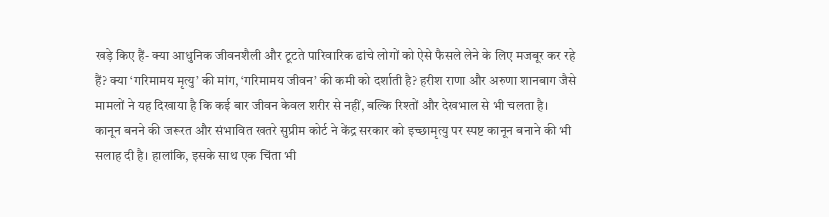खड़े किए हैं- क्या आधुनिक जीवनशैली और टूटते पारिवारिक ढांचे लोगों को ऐसे फैसले लेने के लिए मजबूर कर रहे हैं? क्या ‘गरिमामय मृत्यु’ की मांग, ‘गरिमामय जीवन’ की कमी को दर्शाती है? हरीश राणा और अरुणा शानबाग जैसे मामलों ने यह दिखाया है कि कई बार जीवन केवल शरीर से नहीं, बल्कि रिश्तों और देखभाल से भी चलता है। कानून बनने की जरूरत और संभावित खतरे सुप्रीम कोर्ट ने केंद्र सरकार को इच्छामृत्यु पर स्पष्ट कानून बनाने की भी सलाह दी है। हालांकि, इसके साथ एक चिंता भी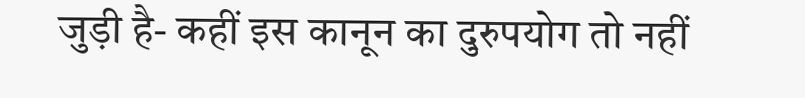जुड़ी है- कहीं इस कानून का दुरुपयोग तो नहीं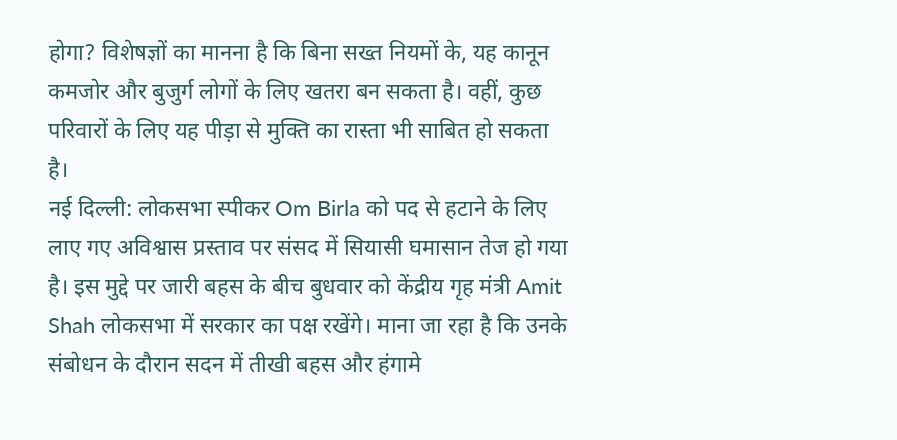होगा? विशेषज्ञों का मानना है कि बिना सख्त नियमों के, यह कानून कमजोर और बुजुर्ग लोगों के लिए खतरा बन सकता है। वहीं, कुछ परिवारों के लिए यह पीड़ा से मुक्ति का रास्ता भी साबित हो सकता है।
नई दिल्ली: लोकसभा स्पीकर Om Birla को पद से हटाने के लिए लाए गए अविश्वास प्रस्ताव पर संसद में सियासी घमासान तेज हो गया है। इस मुद्दे पर जारी बहस के बीच बुधवार को केंद्रीय गृह मंत्री Amit Shah लोकसभा में सरकार का पक्ष रखेंगे। माना जा रहा है कि उनके संबोधन के दौरान सदन में तीखी बहस और हंगामे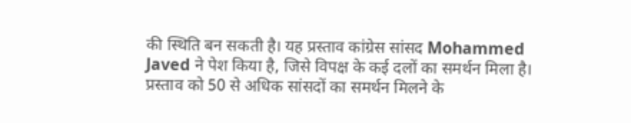की स्थिति बन सकती है। यह प्रस्ताव कांग्रेस सांसद Mohammed Javed ने पेश किया है, जिसे विपक्ष के कई दलों का समर्थन मिला है। प्रस्ताव को 50 से अधिक सांसदों का समर्थन मिलने के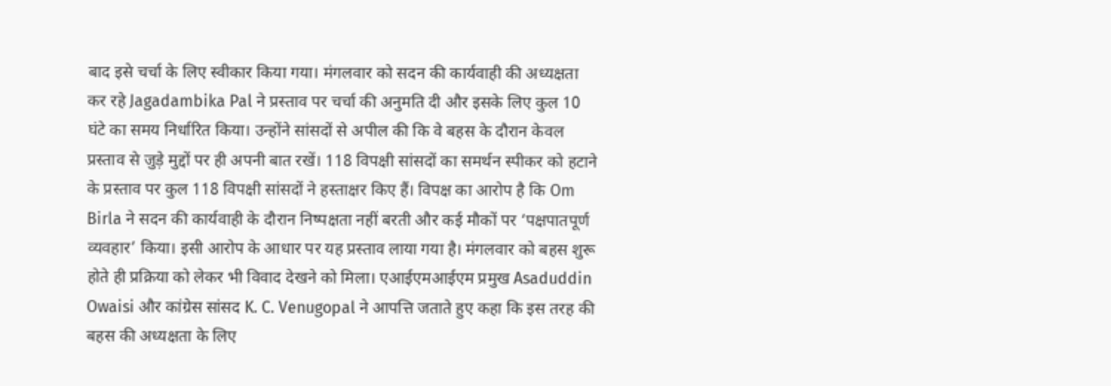बाद इसे चर्चा के लिए स्वीकार किया गया। मंगलवार को सदन की कार्यवाही की अध्यक्षता कर रहे Jagadambika Pal ने प्रस्ताव पर चर्चा की अनुमति दी और इसके लिए कुल 10 घंटे का समय निर्धारित किया। उन्होंने सांसदों से अपील की कि वे बहस के दौरान केवल प्रस्ताव से जुड़े मुद्दों पर ही अपनी बात रखें। 118 विपक्षी सांसदों का समर्थन स्पीकर को हटाने के प्रस्ताव पर कुल 118 विपक्षी सांसदों ने हस्ताक्षर किए हैं। विपक्ष का आरोप है कि Om Birla ने सदन की कार्यवाही के दौरान निष्पक्षता नहीं बरती और कई मौकों पर ‘पक्षपातपूर्ण व्यवहार’ किया। इसी आरोप के आधार पर यह प्रस्ताव लाया गया है। मंगलवार को बहस शुरू होते ही प्रक्रिया को लेकर भी विवाद देखने को मिला। एआईएमआईएम प्रमुख Asaduddin Owaisi और कांग्रेस सांसद K. C. Venugopal ने आपत्ति जताते हुए कहा कि इस तरह की बहस की अध्यक्षता के लिए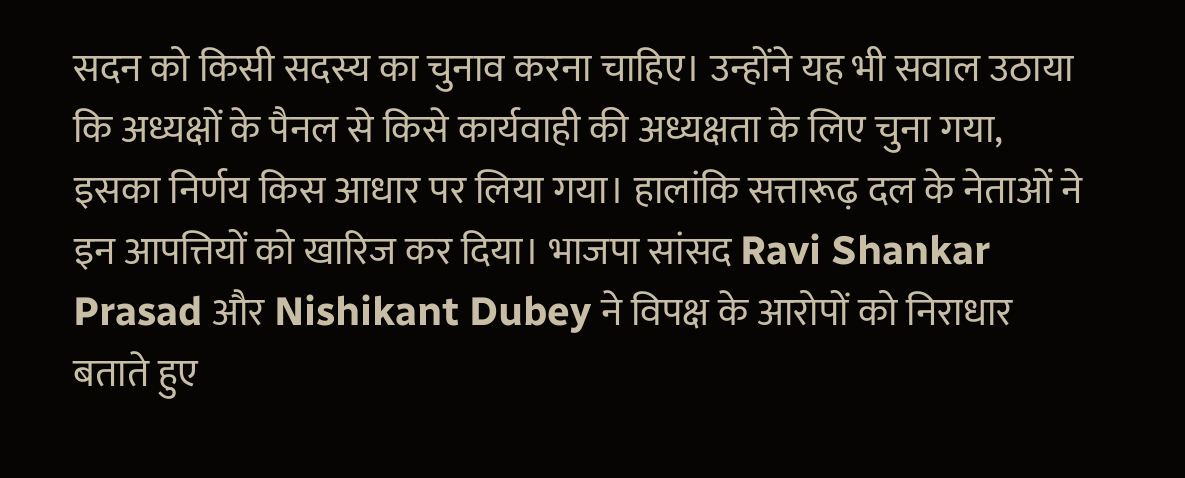सदन को किसी सदस्य का चुनाव करना चाहिए। उन्होंने यह भी सवाल उठाया कि अध्यक्षों के पैनल से किसे कार्यवाही की अध्यक्षता के लिए चुना गया, इसका निर्णय किस आधार पर लिया गया। हालांकि सत्तारूढ़ दल के नेताओं ने इन आपत्तियों को खारिज कर दिया। भाजपा सांसद Ravi Shankar Prasad और Nishikant Dubey ने विपक्ष के आरोपों को निराधार बताते हुए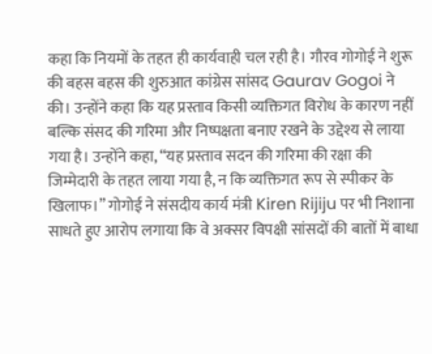कहा कि नियमों के तहत ही कार्यवाही चल रही है। गौरव गोगोई ने शुरू की बहस बहस की शुरुआत कांग्रेस सांसद Gaurav Gogoi ने की। उन्होंने कहा कि यह प्रस्ताव किसी व्यक्तिगत विरोध के कारण नहीं बल्कि संसद की गरिमा और निष्पक्षता बनाए रखने के उद्देश्य से लाया गया है। उन्होंने कहा, “यह प्रस्ताव सदन की गरिमा की रक्षा की जिम्मेदारी के तहत लाया गया है, न कि व्यक्तिगत रूप से स्पीकर के खिलाफ।” गोगोई ने संसदीय कार्य मंत्री Kiren Rijiju पर भी निशाना साधते हुए आरोप लगाया कि वे अक्सर विपक्षी सांसदों की बातों में बाधा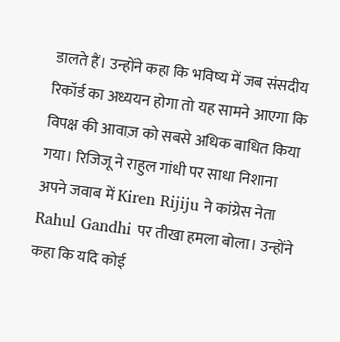डालते हैं। उन्होंने कहा कि भविष्य में जब संसदीय रिकॉर्ड का अध्ययन होगा तो यह सामने आएगा कि विपक्ष की आवाज़ को सबसे अधिक बाधित किया गया। रिजिजू ने राहुल गांधी पर साधा निशाना अपने जवाब में Kiren Rijiju ने कांग्रेस नेता Rahul Gandhi पर तीखा हमला बोला। उन्होंने कहा कि यदि कोई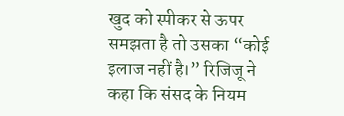खुद को स्पीकर से ऊपर समझता है तो उसका “कोई इलाज नहीं है।” रिजिजू ने कहा कि संसद के नियम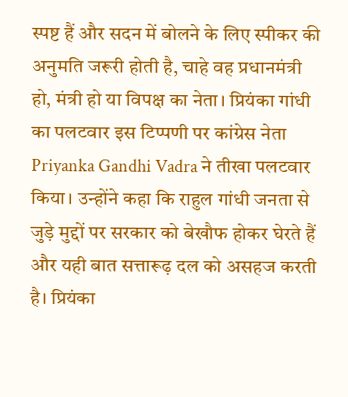स्पष्ट हैं और सदन में बोलने के लिए स्पीकर की अनुमति जरूरी होती है, चाहे वह प्रधानमंत्री हो, मंत्री हो या विपक्ष का नेता। प्रियंका गांधी का पलटवार इस टिप्पणी पर कांग्रेस नेता Priyanka Gandhi Vadra ने तीखा पलटवार किया। उन्होंने कहा कि राहुल गांधी जनता से जुड़े मुद्दों पर सरकार को बेखौफ होकर घेरते हैं और यही बात सत्तारूढ़ दल को असहज करती है। प्रियंका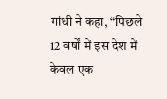गांधी ने कहा, “पिछले 12 वर्षों में इस देश में केवल एक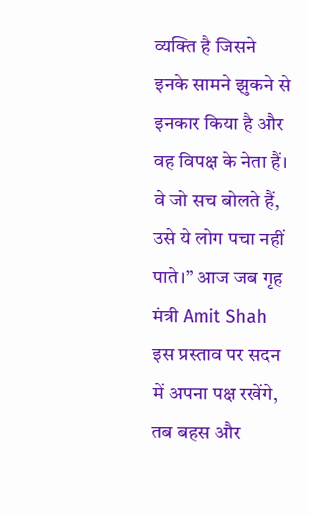व्यक्ति है जिसने इनके सामने झुकने से इनकार किया है और वह विपक्ष के नेता हैं। वे जो सच बोलते हैं, उसे ये लोग पचा नहीं पाते।” आज जब गृह मंत्री Amit Shah इस प्रस्ताव पर सदन में अपना पक्ष रखेंगे, तब बहस और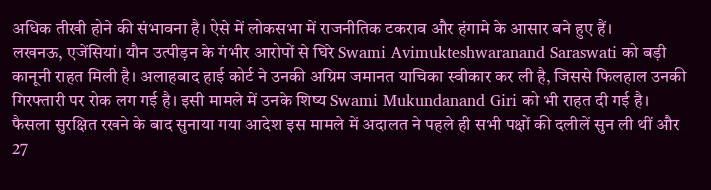अधिक तीखी होने की संभावना है। ऐसे में लोकसभा में राजनीतिक टकराव और हंगामे के आसार बने हुए हैं।
लखनऊ, एजेंसियां। यौन उत्पीड़न के गंभीर आरोपों से घिरे Swami Avimukteshwaranand Saraswati को बड़ी कानूनी राहत मिली है। अलाहबाद हाई कोर्ट ने उनकी अग्रिम जमानत याचिका स्वीकार कर ली है, जिससे फिलहाल उनकी गिरफ्तारी पर रोक लग गई है। इसी मामले में उनके शिष्य Swami Mukundanand Giri को भी राहत दी गई है। फैसला सुरक्षित रखने के बाद सुनाया गया आदेश इस मामले में अदालत ने पहले ही सभी पक्षों की दलीलें सुन ली थीं और 27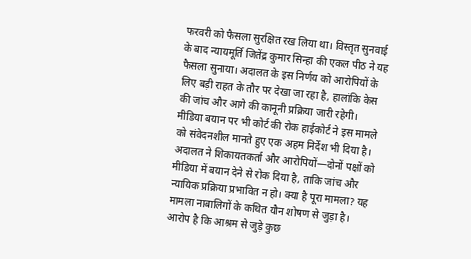फरवरी को फैसला सुरक्षित रख लिया था। विस्तृत सुनवाई के बाद न्यायमूर्ति जितेंद्र कुमार सिन्हा की एकल पीठ ने यह फैसला सुनाया। अदालत के इस निर्णय को आरोपियों के लिए बड़ी राहत के तौर पर देखा जा रहा है, हालांकि केस की जांच और आगे की कानूनी प्रक्रिया जारी रहेगी। मीडिया बयान पर भी कोर्ट की रोक हाईकोर्ट ने इस मामले को संवेदनशील मानते हुए एक अहम निर्देश भी दिया है। अदालत ने शिकायतकर्ता और आरोपियों—दोनों पक्षों को मीडिया में बयान देने से रोक दिया है, ताकि जांच और न्यायिक प्रक्रिया प्रभावित न हो। क्या है पूरा मामला? यह मामला नाबालिगों के कथित यौन शोषण से जुड़ा है। आरोप है कि आश्रम से जुड़े कुछ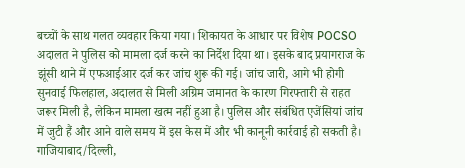बच्चों के साथ गलत व्यवहार किया गया। शिकायत के आधार पर विशेष POCSO अदालत ने पुलिस को मामला दर्ज करने का निर्देश दिया था। इसके बाद प्रयागराज के झूंसी थाने में एफआईआर दर्ज कर जांच शुरू की गई। जांच जारी, आगे भी होगी सुनवाई फिलहाल, अदालत से मिली अग्रिम जमानत के कारण गिरफ्तारी से राहत जरूर मिली है, लेकिन मामला खत्म नहीं हुआ है। पुलिस और संबंधित एजेंसियां जांच में जुटी हैं और आने वाले समय में इस केस में और भी कानूनी कार्रवाई हो सकती है।
गाजियाबाद/दिल्ली,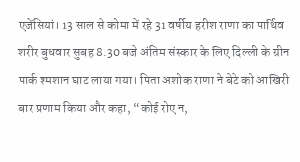एजेंसियां। 13 साल से कोमा में रहे 31 वर्षीय हरीश राणा का पार्थिव शरीर बुधवार सुबह 8.30 बजे अंतिम संस्कार के लिए दिल्ली के ग्रीन पार्क श्मशान घाट लाया गया। पिता अशोक राणा ने बेटे को आखिरी बार प्रणाम किया और कहा, “कोई रोए न,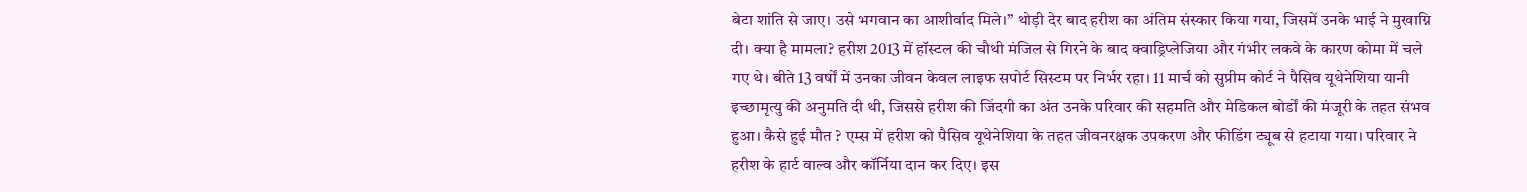बेटा शांति से जाए। उसे भगवान का आशीर्वाद मिले।” थोड़ी देर बाद हरीश का अंतिम संस्कार किया गया, जिसमें उनके भाई ने मुखाग्नि दी। क्या है मामला? हरीश 2013 में हॉस्टल की चौथी मंजिल से गिरने के बाद क्वाड्रिप्लेजिया और गंभीर लकवे के कारण कोमा में चले गए थे। बीते 13 वर्षों में उनका जीवन केवल लाइफ सपोर्ट सिस्टम पर निर्भर रहा। 11 मार्च को सुप्रीम कोर्ट ने पैसिव यूथेनेशिया यानी इच्छामृत्यु की अनुमति दी थी, जिससे हरीश की जिंदगी का अंत उनके परिवार की सहमति और मेडिकल बोर्डों की मंजूरी के तहत संभव हुआ। कैसे हुई मौत ? एम्स में हरीश को पैसिव यूथेनेशिया के तहत जीवनरक्षक उपकरण और फीडिंग ट्यूब से हटाया गया। परिवार ने हरीश के हार्ट वाल्व और कॉर्निया दान कर दिए। इस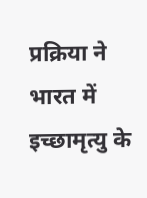प्रक्रिया ने भारत में इच्छामृत्यु के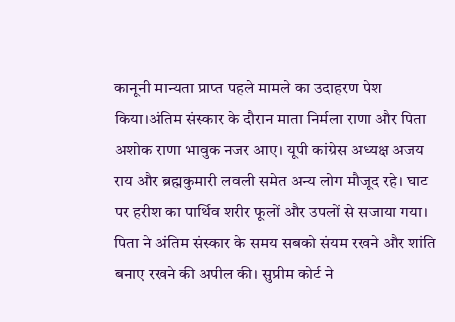कानूनी मान्यता प्राप्त पहले मामले का उदाहरण पेश किया।अंतिम संस्कार के दौरान माता निर्मला राणा और पिता अशोक राणा भावुक नजर आए। यूपी कांग्रेस अध्यक्ष अजय राय और ब्रह्मकुमारी लवली समेत अन्य लोग मौजूद रहे। घाट पर हरीश का पार्थिव शरीर फूलों और उपलों से सजाया गया। पिता ने अंतिम संस्कार के समय सबको संयम रखने और शांति बनाए रखने की अपील की। सुप्रीम कोर्ट ने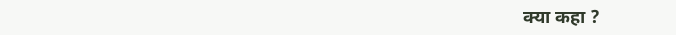क्या कहा ?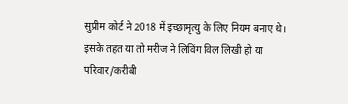सुप्रीम कोर्ट ने 2018 में इच्छामृत्यु के लिए नियम बनाए थे। इसके तहत या तो मरीज ने लिविंग विल लिखी हो या परिवार/करीबी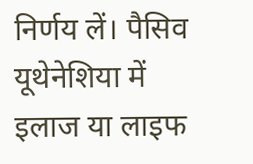निर्णय लें। पैसिव यूथेनेशिया में इलाज या लाइफ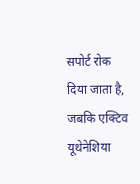सपोर्ट रोक दिया जाता है, जबकि एक्टिव यूथेनेशिया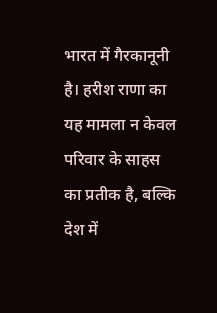भारत में गैरकानूनी है। हरीश राणा का यह मामला न केवल परिवार के साहस का प्रतीक है, बल्कि देश में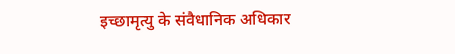इच्छामृत्यु के संवैधानिक अधिकार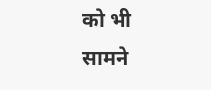को भी सामने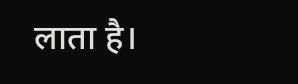लाता है।